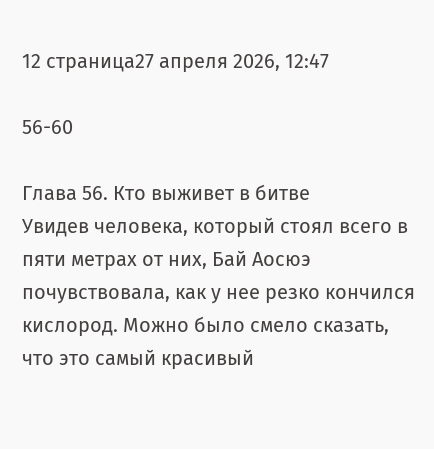12 страница27 апреля 2026, 12:47

56-60

Глава 56. Кто выживет в битве
Увидев человека, который стоял всего в пяти метрах от них, Бай Аосюэ почувствовала, как у нее резко кончился кислород. Можно было смело сказать, что это самый красивый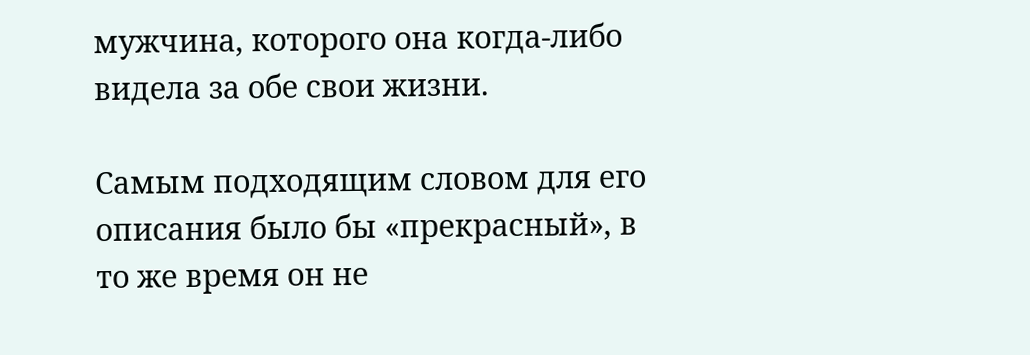мужчина, которого она когда-либо видела за обе свои жизни.

Самым подходящим словом для его описания было бы «прекрасный», в то же время он не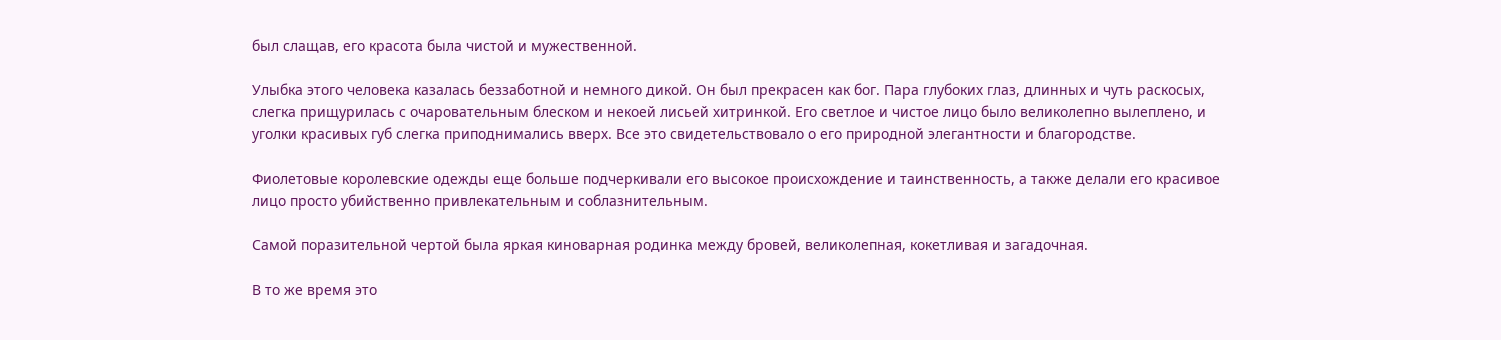был слащав, его красота была чистой и мужественной.

Улыбка этого человека казалась беззаботной и немного дикой. Он был прекрасен как бог. Пара глубоких глаз, длинных и чуть раскосых, слегка прищурилась с очаровательным блеском и некоей лисьей хитринкой. Его светлое и чистое лицо было великолепно вылеплено, и уголки красивых губ слегка приподнимались вверх. Все это свидетельствовало о его природной элегантности и благородстве.

Фиолетовые королевские одежды еще больше подчеркивали его высокое происхождение и таинственность, а также делали его красивое лицо просто убийственно привлекательным и соблазнительным.

Самой поразительной чертой была яркая киноварная родинка между бровей, великолепная, кокетливая и загадочная.

В то же время это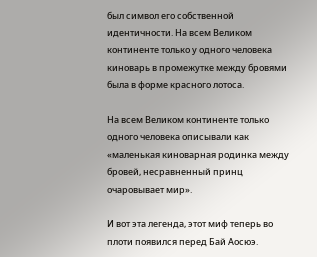был символ его собственной идентичности. На всем Великом континенте только у одного человека киноварь в промежутке между бровями была в форме красного лотоса.

На всем Великом континенте только одного человека описывали как «маленькая киноварная родинка между бровей, несравненный принц очаровывает мир».

И вот эта легенда, этот миф теперь во плоти появился перед Бай Аосюэ.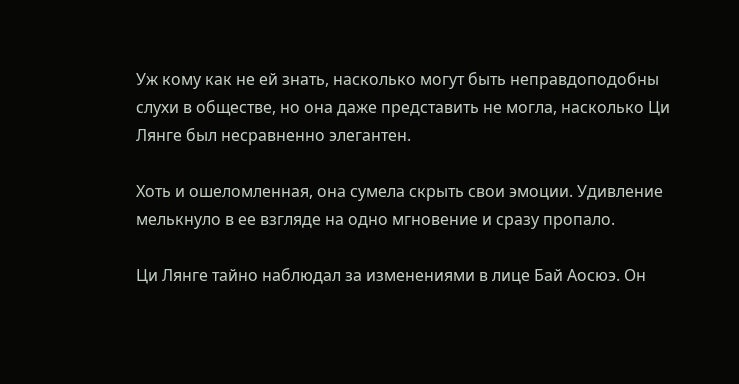Уж кому как не ей знать, насколько могут быть неправдоподобны слухи в обществе, но она даже представить не могла, насколько Ци Лянге был несравненно элегантен.

Хоть и ошеломленная, она сумела скрыть свои эмоции. Удивление мелькнуло в ее взгляде на одно мгновение и сразу пропало.

Ци Лянге тайно наблюдал за изменениями в лице Бай Аосюэ. Он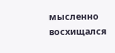мысленно восхищался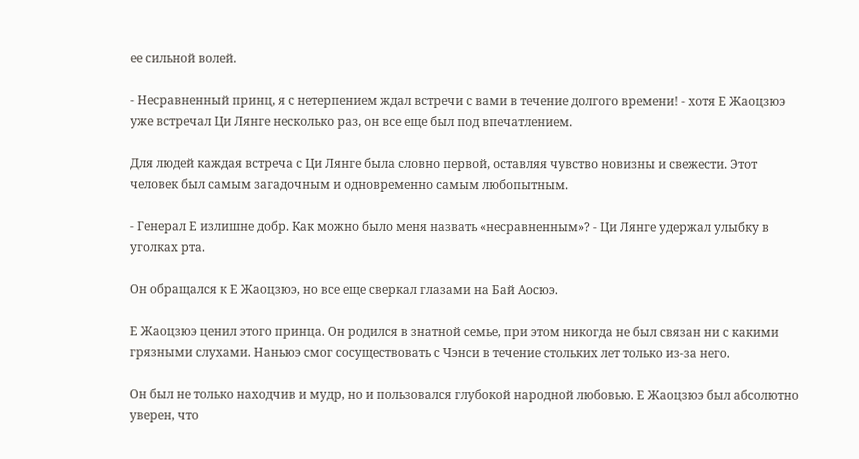ее сильной волей.

- Несравненный принц, я с нетерпением ждал встречи с вами в течение долгого времени! - хотя Е Жаоцзюэ уже встречал Ци Лянге несколько раз, он все еще был под впечатлением.

Для людей каждая встреча с Ци Лянге была словно первой, оставляя чувство новизны и свежести. Этот человек был самым загадочным и одновременно самым любопытным.

- Генерал Е излишне добр. Как можно было меня назвать «несравненным»? - Ци Лянге удержал улыбку в уголках рта.

Он обращался к Е Жаоцзюэ, но все еще сверкал глазами на Бай Аосюэ.

Е Жаоцзюэ ценил этого принца. Он родился в знатной семье, при этом никогда не был связан ни с какими грязными слухами. Наньюэ смог сосуществовать с Чэнси в течение стольких лет только из-за него.

Он был не только находчив и мудр, но и пользовался глубокой народной любовью. Е Жаоцзюэ был абсолютно уверен, что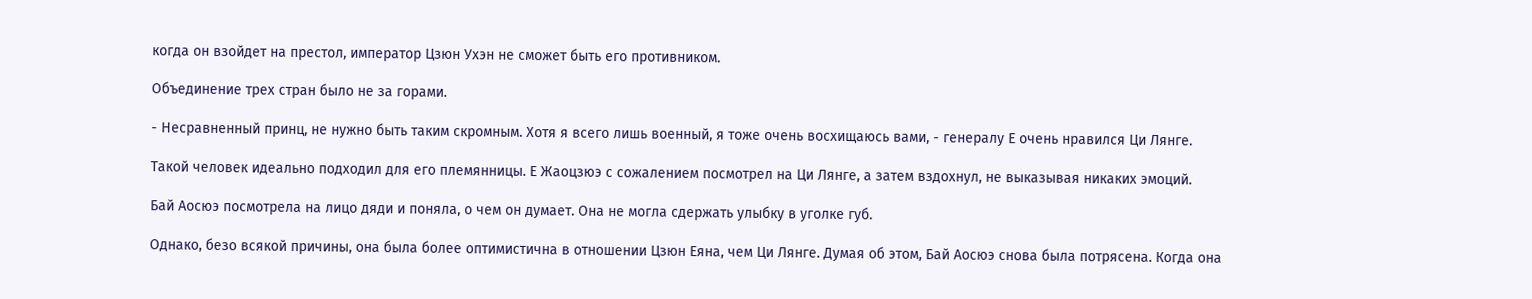когда он взойдет на престол, император Цзюн Ухэн не сможет быть его противником.

Объединение трех стран было не за горами.

- Несравненный принц, не нужно быть таким скромным. Хотя я всего лишь военный, я тоже очень восхищаюсь вами, - генералу Е очень нравился Ци Лянге.

Такой человек идеально подходил для его племянницы. Е Жаоцзюэ с сожалением посмотрел на Ци Лянге, а затем вздохнул, не выказывая никаких эмоций.

Бай Аосюэ посмотрела на лицо дяди и поняла, о чем он думает. Она не могла сдержать улыбку в уголке губ.

Однако, безо всякой причины, она была более оптимистична в отношении Цзюн Еяна, чем Ци Лянге. Думая об этом, Бай Аосюэ снова была потрясена. Когда она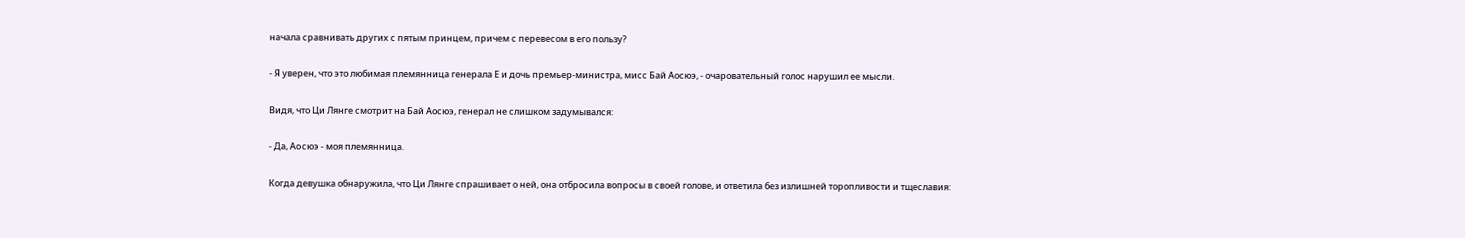начала сравнивать других с пятым принцем, причем с перевесом в его пользу?

- Я уверен, что это любимая племянница генерала Е и дочь премьер-министра, мисс Бай Аосюэ, - очаровательный голос нарушил ее мысли.

Видя, что Ци Лянге смотрит на Бай Аосюэ, генерал не слишком задумывался:

- Да, Aoсюэ - моя племянница.

Когда девушка обнаружила, что Ци Лянге спрашивает о ней, она отбросила вопросы в своей голове, и ответила без излишней торопливости и тщеславия: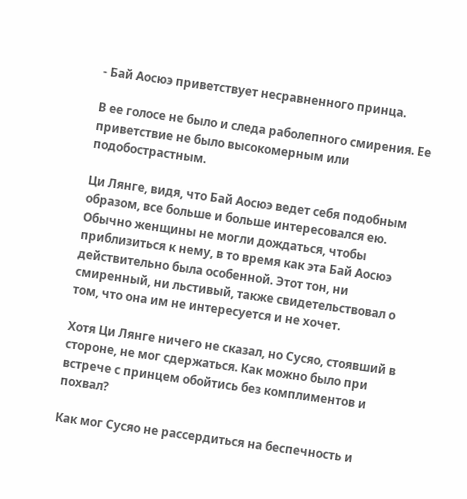- Бай Аосюэ приветствует несравненного принца.

В ее голосе не было и следа раболепного смирения. Ее приветствие не было высокомерным или подобострастным.

Ци Лянге, видя, что Бай Аосюэ ведет себя подобным образом, все больше и больше интересовался ею. Обычно женщины не могли дождаться, чтобы приблизиться к нему, в то время как эта Бай Аосюэ действительно была особенной. Этот тон, ни смиренный, ни льстивый, также свидетельствовал о том, что она им не интересуется и не хочет.

Хотя Ци Лянге ничего не сказал, но Сусяо, стоявший в стороне, не мог сдержаться. Как можно было при встрече с принцем обойтись без комплиментов и похвал?

Как мог Сусяо не рассердиться на беспечность и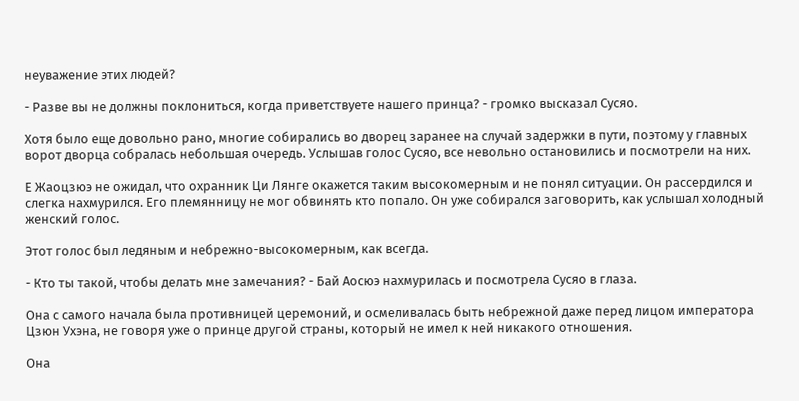неуважение этих людей?

- Разве вы не должны поклониться, когда приветствуете нашего принца? - громко высказал Сусяо.

Хотя было еще довольно рано, многие собирались во дворец заранее на случай задержки в пути, поэтому у главных ворот дворца собралась небольшая очередь. Услышав голос Сусяо, все невольно остановились и посмотрели на них.

Е Жаоцзюэ не ожидал, что охранник Ци Лянге окажется таким высокомерным и не понял ситуации. Он рассердился и слегка нахмурился. Его племянницу не мог обвинять кто попало. Он уже собирался заговорить, как услышал холодный женский голос.

Этот голос был ледяным и небрежно-высокомерным, как всегда.

- Кто ты такой, чтобы делать мне замечания? - Бай Aoсюэ нахмурилась и посмотрела Сусяо в глаза.

Она с самого начала была противницей церемоний, и осмеливалась быть небрежной даже перед лицом императора Цзюн Ухэна, не говоря уже о принце другой страны, который не имел к ней никакого отношения.

Она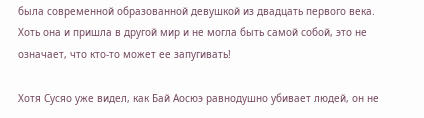была современной образованной девушкой из двадцать первого века. Хоть она и пришла в другой мир и не могла быть самой собой, это не означает, что кто-то может ее запугивать!

Хотя Сусяо уже видел, как Бай Аосюэ равнодушно убивает людей, он не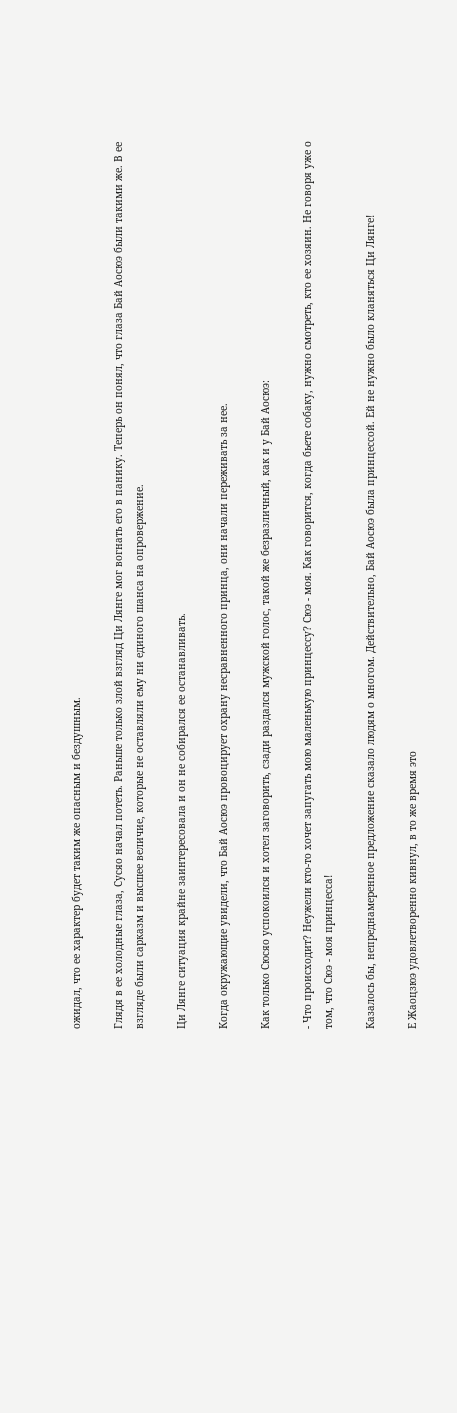ожидал, что ее характер будет таким же опасным и бездушным.

Глядя в ее холодные глаза, Сусяо начал потеть. Раньше только злой взгляд Ци Лянге мог вогнать его в панику. Теперь он понял, что глаза Бай Aoсюэ были такими же. В ее взгляде были сарказм и высшее величие, которые не оставляли ему ни единого шанса на опровержение.

Ци Лянге ситуация крайне заинтересовала и он не собирался ее останавливать.

Когда окружающие увидели, что Бай Аосюэ провоцирует охрану несравненного принца, они начали переживать за нее.

Как только Сюсяо успокоился и хотел заговорить, сзади раздался мужской голос, такой же безразличный, как и у Бай Аосюэ:

- Что происходит? Неужели кто-то хочет запугать мою маленькую принцессу? Сюэ - моя. Как говорится, когда бьете собаку, нужно смотреть, кто ее хозяин. Не говоря уже о том, что Сюэ - моя принцесса!

Казалось бы, непреднамеренное предложение сказало людям о многом. Действительно, Бай Аосюэ была принцессой. Ей не нужно было кланяться Ци Лянге!

Е Жаоцзюэ удовлетворенно кивнул, в то же время это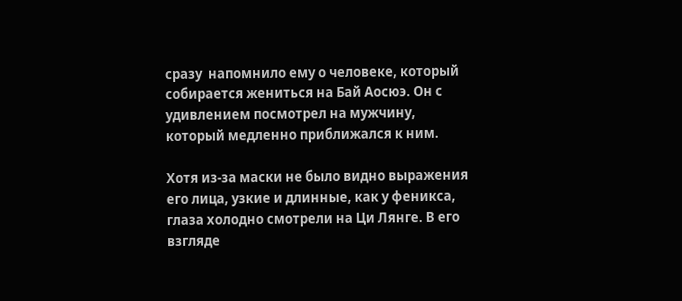сразу  напомнило ему о человеке, который собирается жениться на Бай Аосюэ. Он с удивлением посмотрел на мужчину, который медленно приближался к ним.

Хотя из-за маски не было видно выражения его лица, узкие и длинные, как у феникса, глаза холодно смотрели на Ци Лянге. В его взгляде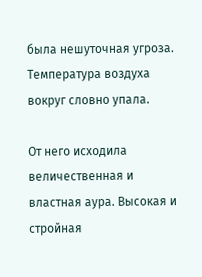была нешуточная угроза. Температура воздуха вокруг словно упала.

От него исходила величественная и властная аура. Высокая и стройная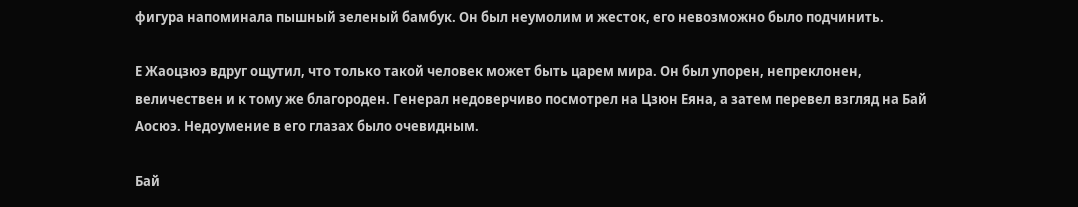фигура напоминала пышный зеленый бамбук. Он был неумолим и жесток, его невозможно было подчинить.

Е Жаоцзюэ вдруг ощутил, что только такой человек может быть царем мира. Он был упорен, непреклонен, величествен и к тому же благороден. Генерал недоверчиво посмотрел на Цзюн Еяна, а затем перевел взгляд на Бай Аосюэ. Недоумение в его глазах было очевидным.

Бай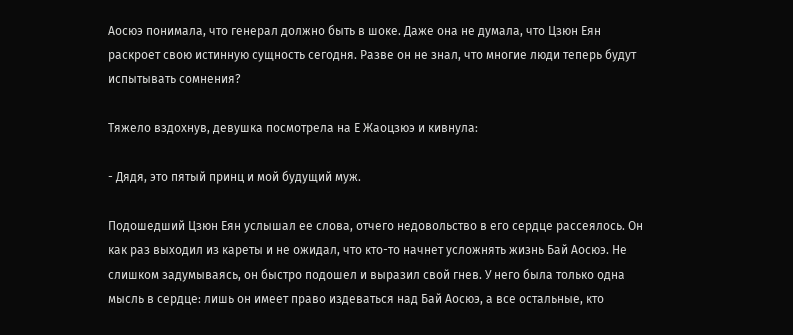Аосюэ понимала, что генерал должно быть в шоке. Даже она не думала, что Цзюн Еян раскроет свою истинную сущность сегодня. Разве он не знал, что многие люди теперь будут испытывать сомнения?

Тяжело вздохнув, девушка посмотрела на Е Жаоцзюэ и кивнула:

- Дядя, это пятый принц и мой будущий муж.

Подошедший Цзюн Еян услышал ее слова, отчего недовольство в его сердце рассеялось. Он как раз выходил из кареты и не ожидал, что кто-то начнет усложнять жизнь Бай Аосюэ. Не слишком задумываясь, он быстро подошел и выразил свой гнев. У него была только одна мысль в сердце: лишь он имеет право издеваться над Бай Аосюэ, а все остальные, кто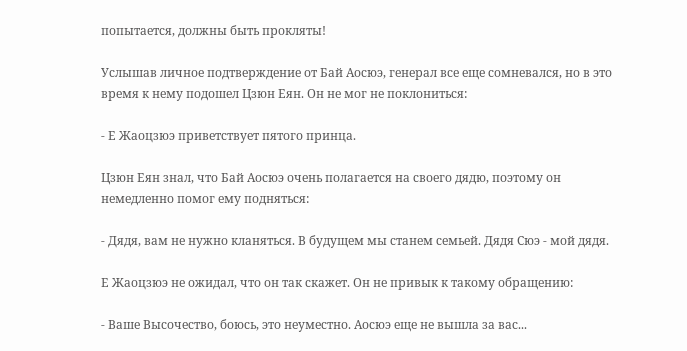попытается, должны быть прокляты!

Услышав личное подтверждение от Бай Аосюэ, генерал все еще сомневался, но в это время к нему подошел Цзюн Еян. Он не мог не поклониться:

- Е Жаоцзюэ приветствует пятого принца.

Цзюн Еян знал, что Бай Аосюэ очень полагается на своего дядю, поэтому он немедленно помог ему подняться:

- Дядя, вам не нужно кланяться. В будущем мы станем семьей. Дядя Сюэ - мой дядя.

Е Жаоцзюэ не ожидал, что он так скажет. Он не привык к такому обращению:

- Ваше Высочество, боюсь, это неуместно. Аосюэ еще не вышла за вас...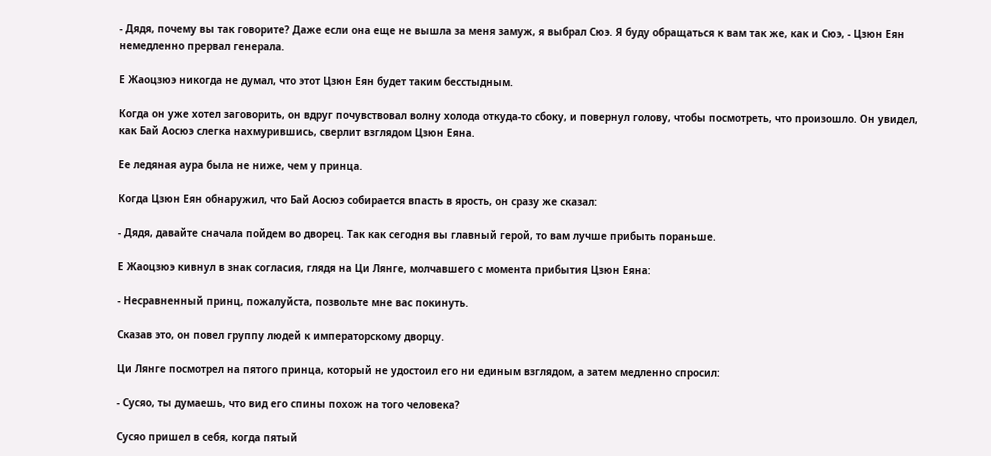- Дядя, почему вы так говорите? Даже если она еще не вышла за меня замуж, я выбрал Сюэ. Я буду обращаться к вам так же, как и Сюэ, - Цзюн Еян немедленно прервал генерала.

Е Жаоцзюэ никогда не думал, что этот Цзюн Еян будет таким бесстыдным.

Когда он уже хотел заговорить, он вдруг почувствовал волну холода откуда-то сбоку, и повернул голову, чтобы посмотреть, что произошло. Он увидел, как Бай Аосюэ слегка нахмурившись, сверлит взглядом Цзюн Еяна.

Ее ледяная аура была не ниже, чем у принца.

Когда Цзюн Еян обнаружил, что Бай Аосюэ собирается впасть в ярость, он сразу же сказал:

- Дядя, давайте сначала пойдем во дворец. Так как сегодня вы главный герой, то вам лучше прибыть пораньше.

Е Жаоцзюэ кивнул в знак согласия, глядя на Ци Лянге, молчавшего с момента прибытия Цзюн Еяна:

- Несравненный принц, пожалуйста, позвольте мне вас покинуть.

Сказав это, он повел группу людей к императорскому дворцу.

Ци Лянге посмотрел на пятого принца, который не удостоил его ни единым взглядом, а затем медленно спросил:

- Сусяо, ты думаешь, что вид его спины похож на того человека?

Сусяо пришел в себя, когда пятый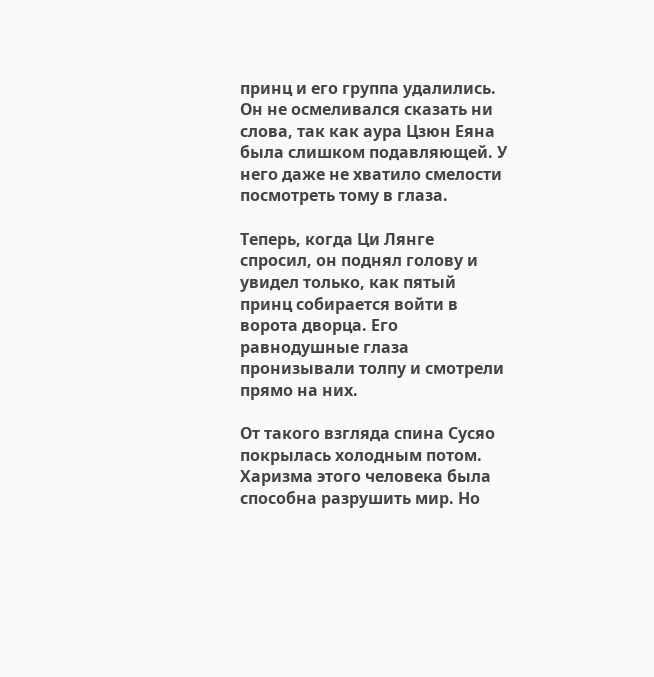принц и его группа удалились. Он не осмеливался сказать ни слова, так как аура Цзюн Еяна была слишком подавляющей. У него даже не хватило смелости посмотреть тому в глаза.

Теперь, когда Ци Лянге спросил, он поднял голову и увидел только, как пятый принц собирается войти в ворота дворца. Его равнодушные глаза пронизывали толпу и смотрели прямо на них.

От такого взгляда спина Сусяо покрылась холодным потом. Харизма этого человека была способна разрушить мир. Но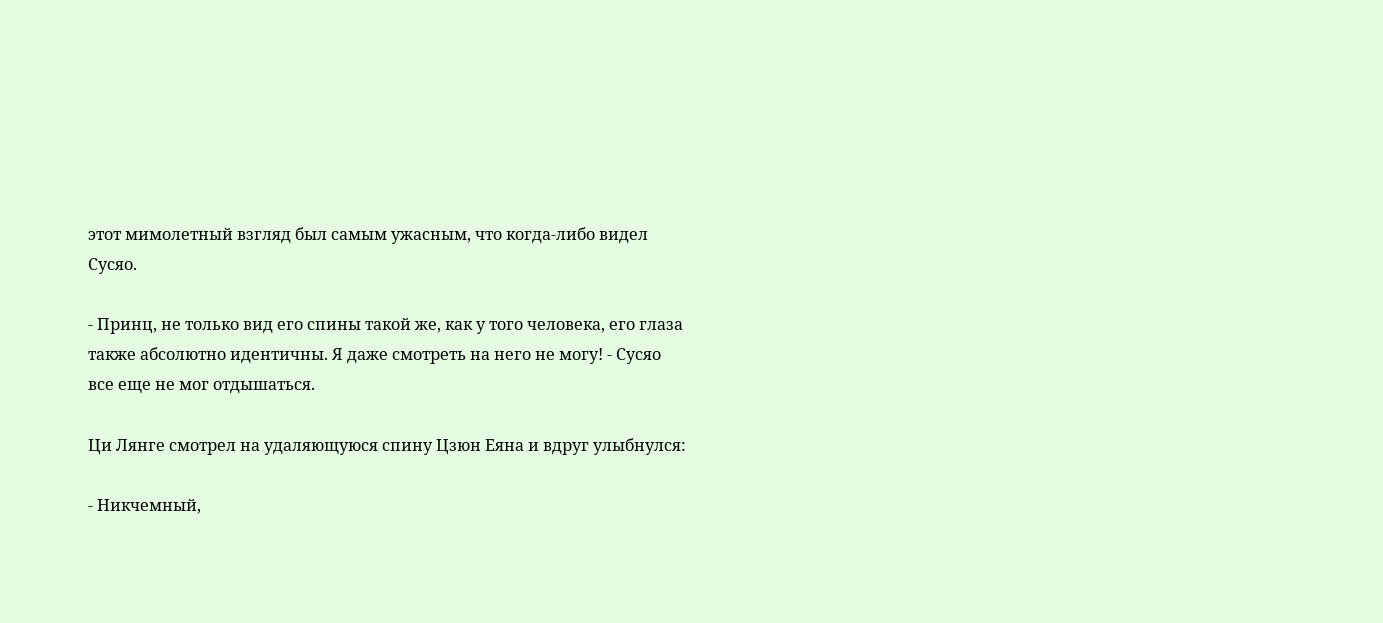этот мимолетный взгляд был самым ужасным, что когда-либо видел Сусяо.

- Принц, не только вид его спины такой же, как у того человека, его глаза также абсолютно идентичны. Я даже смотреть на него не могу! - Сусяо все еще не мог отдышаться.

Ци Лянге смотрел на удаляющуюся спину Цзюн Еяна и вдруг улыбнулся:

- Никчемный,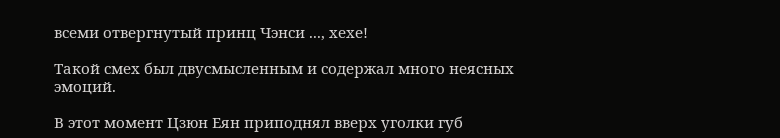всеми отвергнутый принц Чэнси ..., хехе!

Такой смех был двусмысленным и содержал много неясных эмоций.

В этот момент Цзюн Еян приподнял вверх уголки губ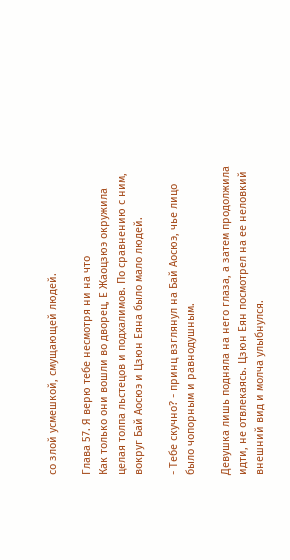со злой усмешкой, смущающей людей.

Глава 57. Я верю тебе несмотря ни на что
Как только они вошли во дворец, Е Жаоцзюэ окружила целая толпа льстецов и подхалимов. По сравнению с ним, вокруг Бай Аосюэ и Цзюн Еяна было мало людей.

- Тебе скучно? - принц взглянул на Бай Aoсюэ, чье лицо было чопорным и равнодушным.

Девушка лишь подняла на него глаза, а затем продолжила идти, не отвлекаясь. Цзюн Еян посмотрел на ее неловкий внешний вид и молча улыбнулся.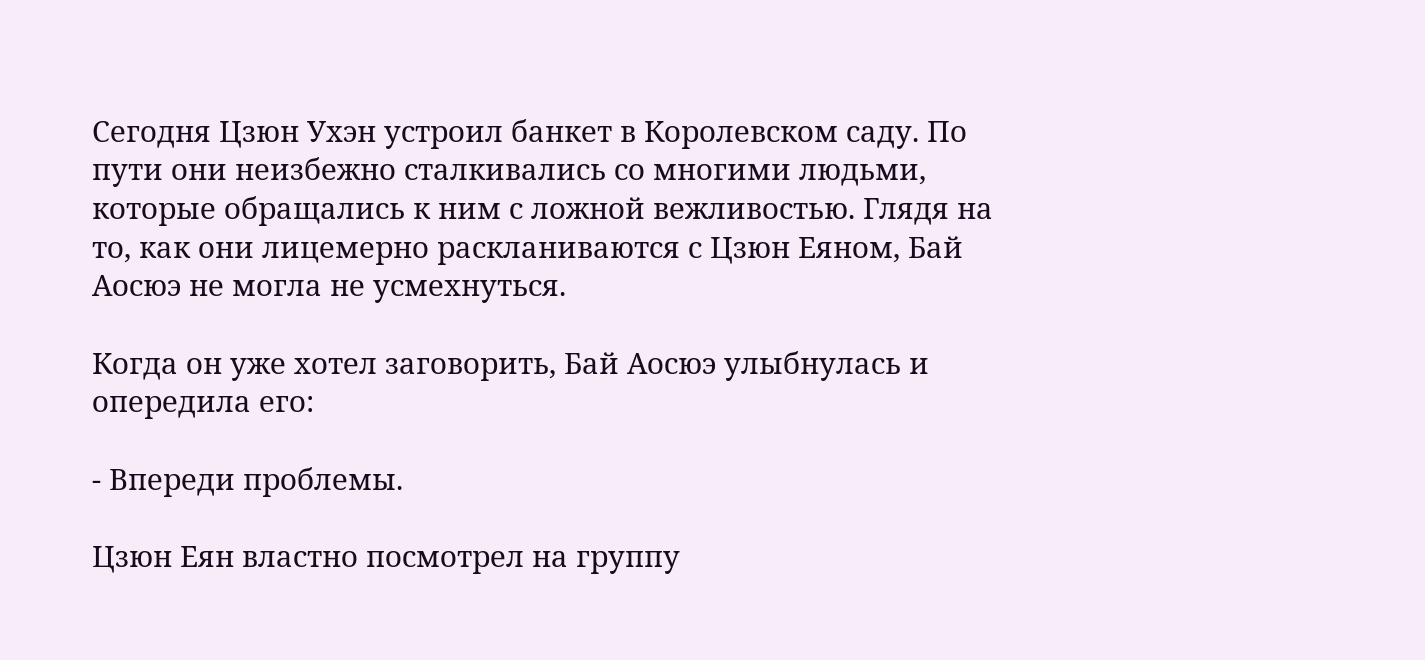Сегодня Цзюн Ухэн устроил банкет в Королевском саду. По пути они неизбежно сталкивались со многими людьми, которые обращались к ним с ложной вежливостью. Глядя на то, как они лицемерно раскланиваются с Цзюн Еяном, Бай Аосюэ не могла не усмехнуться.

Когда он уже хотел заговорить, Бай Аосюэ улыбнулась и опередила его:

- Впереди проблемы.

Цзюн Еян властно посмотрел на группу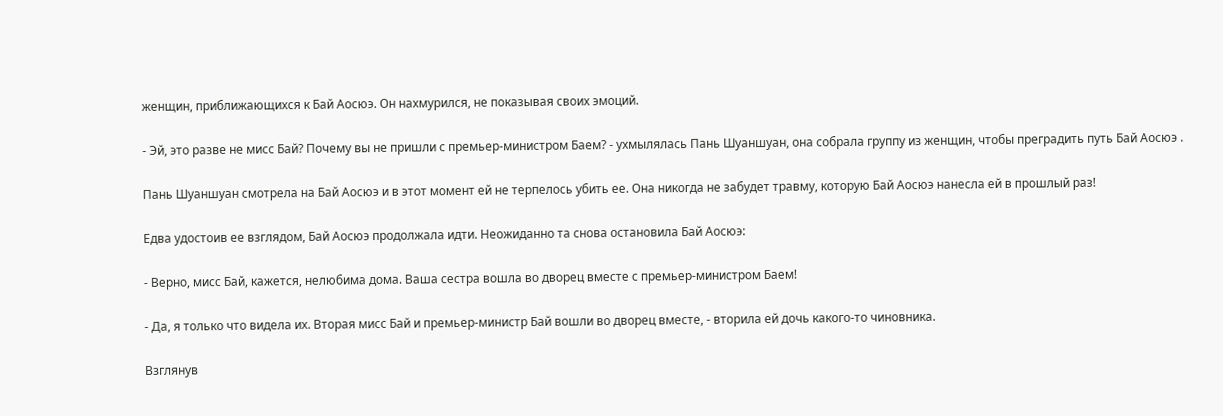женщин, приближающихся к Бай Аосюэ. Он нахмурился, не показывая своих эмоций.

- Эй, это разве не мисс Бай? Почему вы не пришли с премьер-министром Баем? - ухмылялась Пань Шуаншуан, она собрала группу из женщин, чтобы преградить путь Бай Аосюэ .

Пань Шуаншуан смотрела на Бай Аосюэ и в этот момент ей не терпелось убить ее. Она никогда не забудет травму, которую Бай Аосюэ нанесла ей в прошлый раз!

Едва удостоив ее взглядом, Бай Аосюэ продолжала идти. Неожиданно та снова остановила Бай Аосюэ:

- Верно, мисс Бай, кажется, нелюбима дома. Ваша сестра вошла во дворец вместе с премьер-министром Баем!

- Да, я только что видела их. Вторая мисс Бай и премьер-министр Бай вошли во дворец вместе, - вторила ей дочь какого-то чиновника.

Взглянув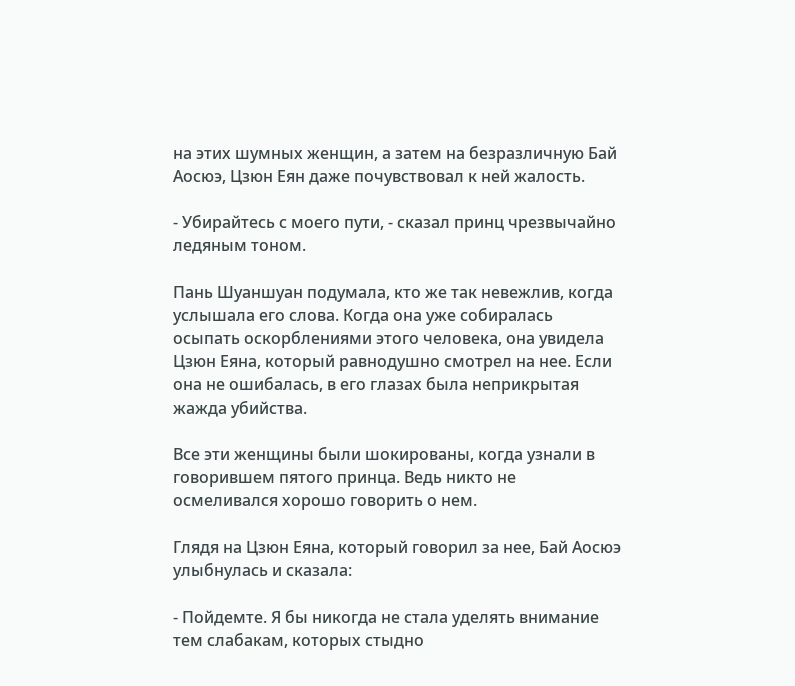на этих шумных женщин, а затем на безразличную Бай Аосюэ, Цзюн Еян даже почувствовал к ней жалость.

- Убирайтесь с моего пути, - сказал принц чрезвычайно ледяным тоном.

Пань Шуаншуан подумала, кто же так невежлив, когда услышала его слова. Когда она уже собиралась осыпать оскорблениями этого человека, она увидела Цзюн Еяна, который равнодушно смотрел на нее. Если она не ошибалась, в его глазах была неприкрытая жажда убийства.

Все эти женщины были шокированы, когда узнали в говорившем пятого принца. Ведь никто не осмеливался хорошо говорить о нем.

Глядя на Цзюн Еяна, который говорил за нее, Бай Аосюэ улыбнулась и сказала:

- Пойдемте. Я бы никогда не стала уделять внимание тем слабакам, которых стыдно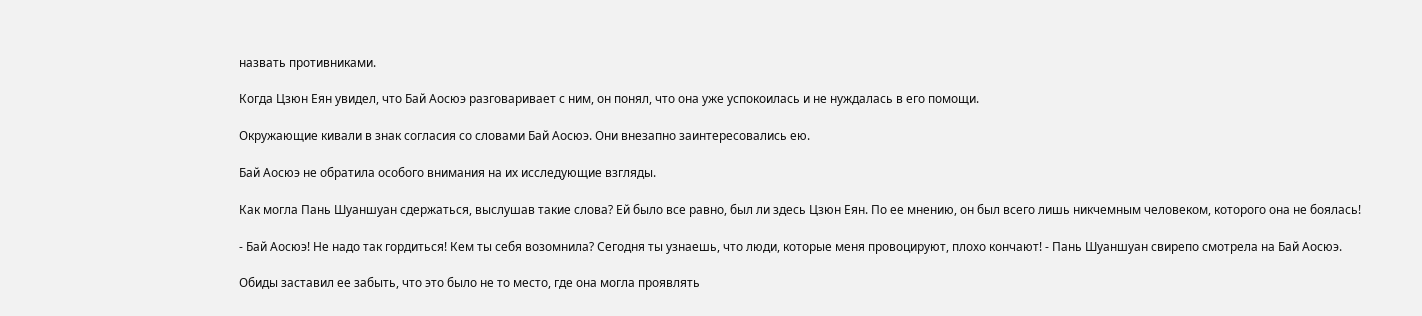назвать противниками.

Когда Цзюн Еян увидел, что Бай Аосюэ разговаривает с ним, он понял, что она уже успокоилась и не нуждалась в его помощи.

Окружающие кивали в знак согласия со словами Бай Аосюэ. Они внезапно заинтересовались ею.

Бай Aoсюэ не обратила особого внимания на их исследующие взгляды.

Как могла Пань Шуаншуан сдержаться, выслушав такие слова? Ей было все равно, был ли здесь Цзюн Еян. По ее мнению, он был всего лишь никчемным человеком, которого она не боялась!

- Бай Aoсюэ! Не надо так гордиться! Кем ты себя возомнила? Сегодня ты узнаешь, что люди, которые меня провоцируют, плохо кончают! - Пань Шуаншуан свирепо смотрела на Бай Аосюэ.

Обиды заставил ее забыть, что это было не то место, где она могла проявлять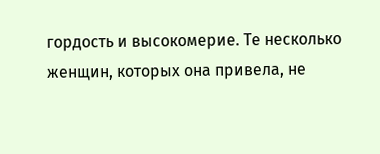гордость и высокомерие. Те несколько женщин, которых она привела, не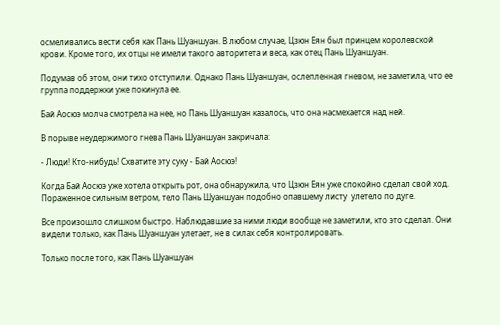осмеливались вести себя как Пань Шуаншуан. В любом случае, Цзюн Еян был принцем королевской крови. Кроме того, их отцы не имели такого авторитета и веса, как отец Пань Шуаншуан.

Подумав об этом, они тихо отступили. Однако Пань Шуаншуан, ослепленная гневом, не заметила, что ее группа поддержки уже покинула ее.

Бай Аосюэ молча смотрела на нее, но Пань Шуаншуан казалось, что она насмехается над ней.

В порыве неудержимого гнева Пань Шуаншуан закричала:

- Люди! Кто-нибудь! Схватите эту суку - Бай Aoсюэ!

Когда Бай Аосюэ уже хотела открыть рот, она обнаружила, что Цзюн Еян уже спокойно сделал свой ход. Пораженное сильным ветром, тело Пань Шуаншуан подобно опавшему листу  улетело по дуге.

Все произошло слишком быстро. Наблюдавшие за ними люди вообще не заметили, кто это сделал. Они видели только, как Пань Шуаншуан улетает, не в силах себя контролировать.

Только после того, как Пань Шуаншуан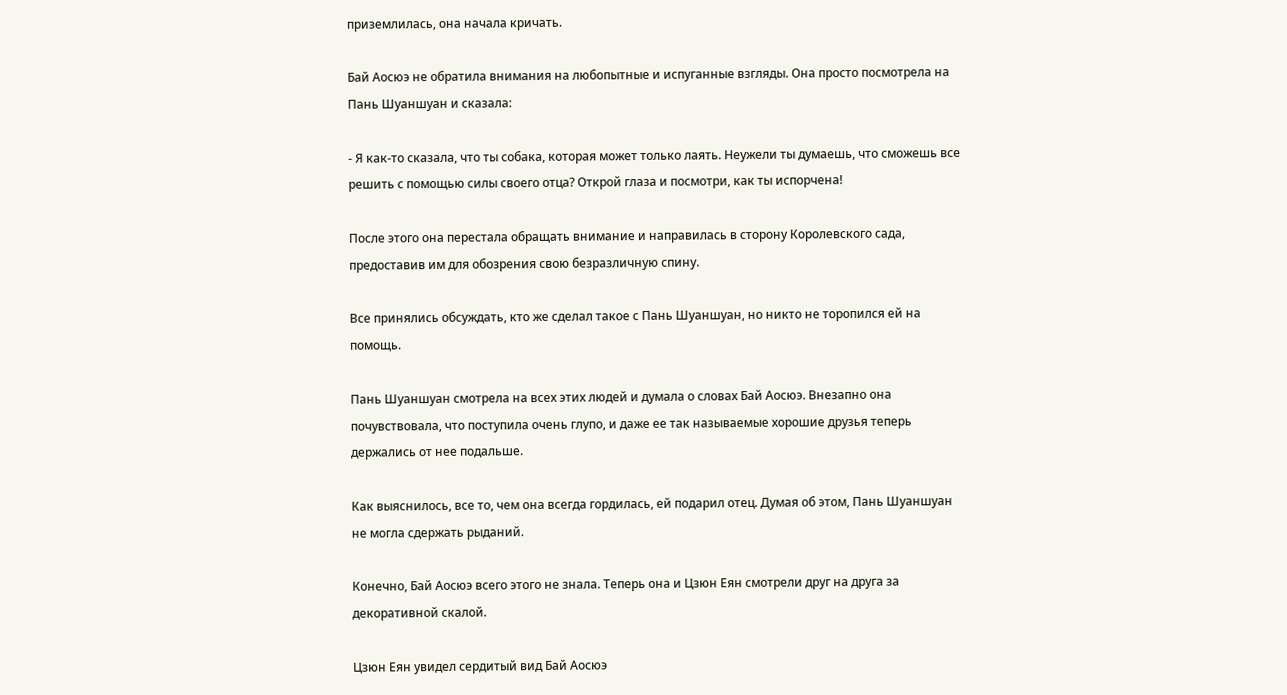приземлилась, она начала кричать.

Бай Аосюэ не обратила внимания на любопытные и испуганные взгляды. Она просто посмотрела на Пань Шуаншуан и сказала:

- Я как-то сказала, что ты собака, которая может только лаять. Неужели ты думаешь, что сможешь все решить с помощью силы своего отца? Открой глаза и посмотри, как ты испорчена!

После этого она перестала обращать внимание и направилась в сторону Королевского сада, предоставив им для обозрения свою безразличную спину.

Все принялись обсуждать, кто же сделал такое с Пань Шуаншуан, но никто не торопился ей на помощь.

Пань Шуаншуан смотрела на всех этих людей и думала о словах Бай Aoсюэ. Внезапно она почувствовала, что поступила очень глупо, и даже ее так называемые хорошие друзья теперь держались от нее подальше.

Как выяснилось, все то, чем она всегда гордилась, ей подарил отец. Думая об этом, Пань Шуаншуан не могла сдержать рыданий.

Конечно, Бай Аосюэ всего этого не знала. Теперь она и Цзюн Еян смотрели друг на друга за декоративной скалой.

Цзюн Еян увидел сердитый вид Бай Аосюэ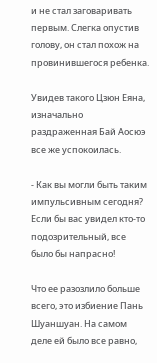и не стал заговаривать первым. Слегка опустив голову, он стал похож на провинившегося ребенка.

Увидев такого Цзюн Еяна, изначально раздраженная Бай Аосюэ все же успокоилась.

- Как вы могли быть таким импульсивным сегодня? Если бы вас увидел кто-то подозрительный, все было бы напрасно!

Что ее разозлило больше всего, это избиение Пань Шуаншуан. На самом деле ей было все равно,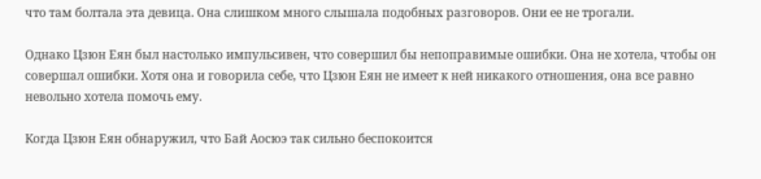что там болтала эта девица. Она слишком много слышала подобных разговоров. Они ее не трогали.

Однако Цзюн Еян был настолько импульсивен, что совершил бы непоправимые ошибки. Она не хотела, чтобы он совершал ошибки. Хотя она и говорила себе, что Цзюн Еян не имеет к ней никакого отношения, она все равно невольно хотела помочь ему.

Когда Цзюн Еян обнаружил, что Бай Аосюэ так сильно беспокоится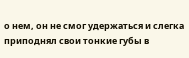о нем, он не смог удержаться и слегка приподнял свои тонкие губы в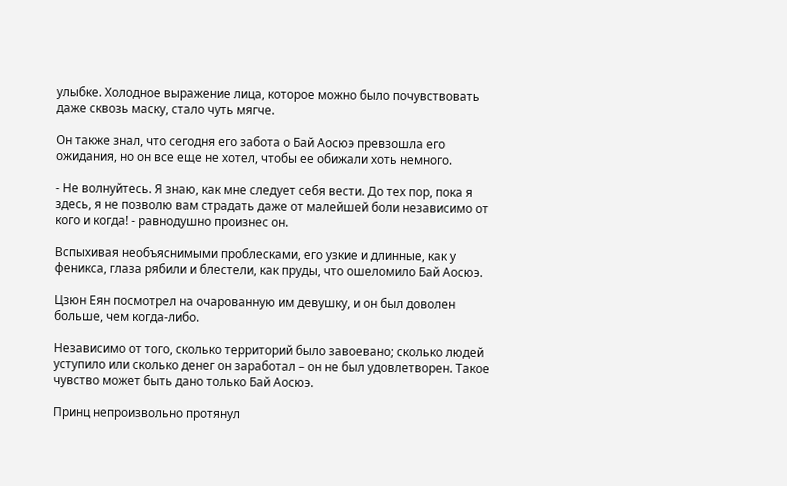улыбке. Холодное выражение лица, которое можно было почувствовать даже сквозь маску, стало чуть мягче.

Он также знал, что сегодня его забота о Бай Аосюэ превзошла его ожидания, но он все еще не хотел, чтобы ее обижали хоть немного.

- Не волнуйтесь. Я знаю, как мне следует себя вести. До тех пор, пока я здесь, я не позволю вам страдать даже от малейшей боли независимо от кого и когда! - равнодушно произнес он.

Вспыхивая необъяснимыми проблесками, его узкие и длинные, как у феникса, глаза рябили и блестели, как пруды, что ошеломило Бай Аосюэ.

Цзюн Еян посмотрел на очарованную им девушку, и он был доволен больше, чем когда-либо.

Независимо от того, сколько территорий было завоевано; сколько людей уступило или сколько денег он заработал – он не был удовлетворен. Такое чувство может быть дано только Бай Aoсюэ.

Принц непроизвольно протянул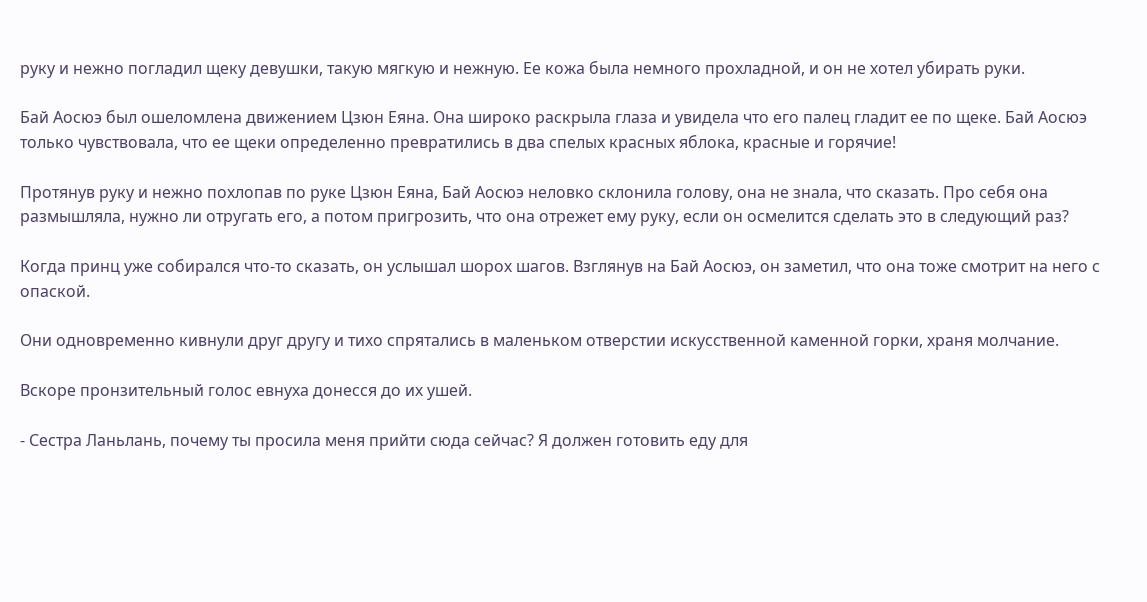руку и нежно погладил щеку девушки, такую мягкую и нежную. Ее кожа была немного прохладной, и он не хотел убирать руки.

Бай Аосюэ был ошеломлена движением Цзюн Еяна. Она широко раскрыла глаза и увидела что его палец гладит ее по щеке. Бай Аосюэ только чувствовала, что ее щеки определенно превратились в два спелых красных яблока, красные и горячие!

Протянув руку и нежно похлопав по руке Цзюн Еяна, Бай Аосюэ неловко склонила голову, она не знала, что сказать. Про себя она размышляла, нужно ли отругать его, а потом пригрозить, что она отрежет ему руку, если он осмелится сделать это в следующий раз?

Когда принц уже собирался что-то сказать, он услышал шорох шагов. Взглянув на Бай Аосюэ, он заметил, что она тоже смотрит на него с опаской.

Они одновременно кивнули друг другу и тихо спрятались в маленьком отверстии искусственной каменной горки, храня молчание.

Вскоре пронзительный голос евнуха донесся до их ушей.

- Сестра Ланьлань, почему ты просила меня прийти сюда сейчас? Я должен готовить еду для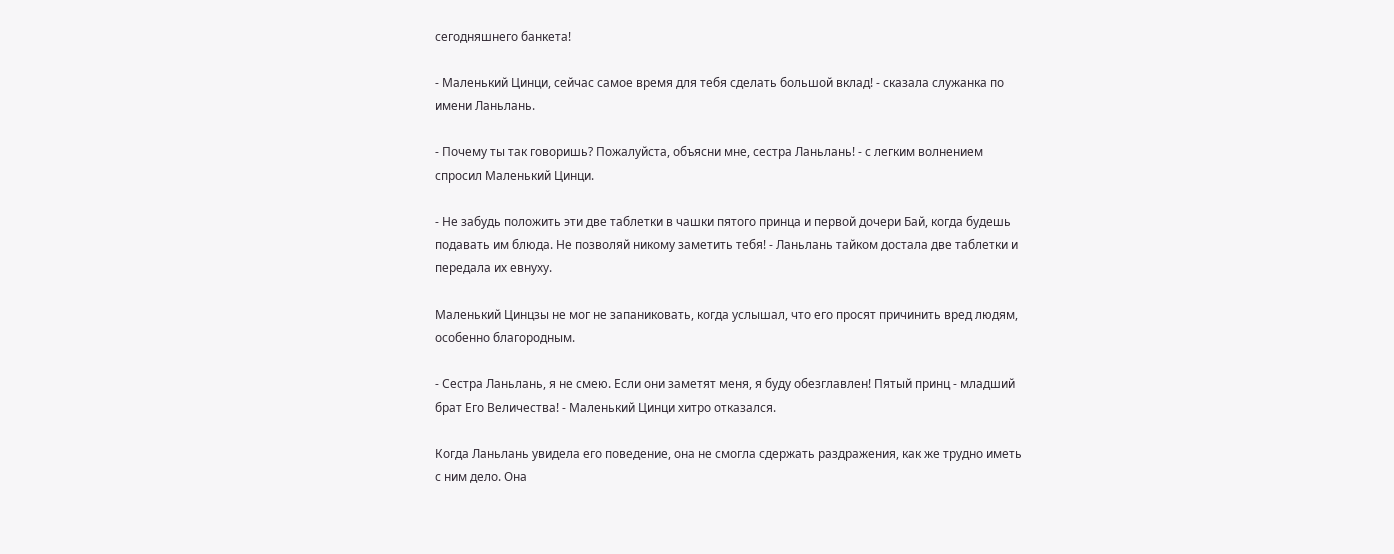сегодняшнего банкета!

- Маленький Цинци, сейчас самое время для тебя сделать большой вклад! - сказала служанка по имени Ланьлань.

- Почему ты так говоришь? Пожалуйста, объясни мне, сестра Ланьлань! - с легким волнением спросил Маленький Цинци.

- Не забудь положить эти две таблетки в чашки пятого принца и первой дочери Бай, когда будешь подавать им блюда. Не позволяй никому заметить тебя! - Ланьлань тайком достала две таблетки и передала их евнуху.

Маленький Цинцзы не мог не запаниковать, когда услышал, что его просят причинить вред людям, особенно благородным.

- Сестра Ланьлань, я не смею. Если они заметят меня, я буду обезглавлен! Пятый принц - младший брат Его Величества! - Маленький Цинци хитро отказался.

Когда Ланьлань увидела его поведение, она не смогла сдержать раздражения, как же трудно иметь с ним дело. Она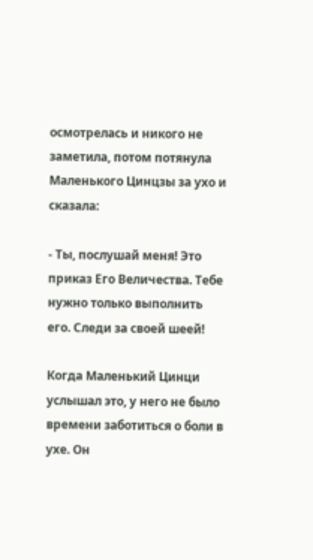осмотрелась и никого не заметила, потом потянула Маленького Цинцзы за ухо и сказала:

- Ты, послушай меня! Это приказ Его Величества. Тебе нужно только выполнить его. Следи за своей шеей!

Когда Маленький Цинци услышал это, у него не было времени заботиться о боли в ухе. Он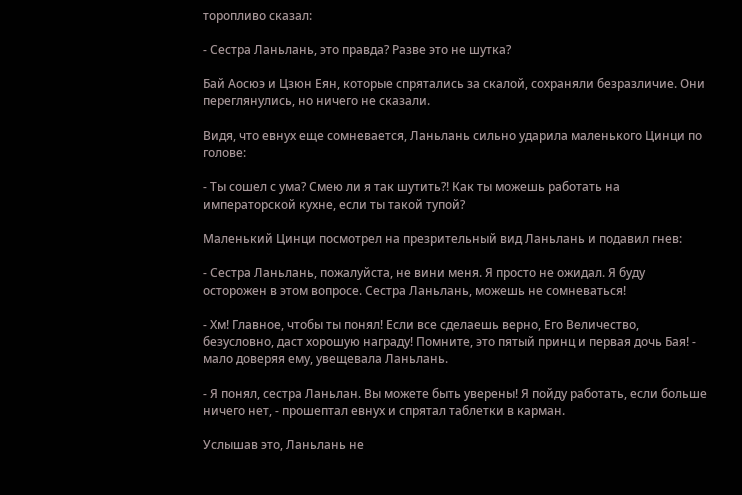торопливо сказал:

- Сестра Ланьлань, это правда? Разве это не шутка?

Бай Аосюэ и Цзюн Еян, которые спрятались за скалой, сохраняли безразличие. Они переглянулись, но ничего не сказали.

Видя, что евнух еще сомневается, Ланьлань сильно ударила маленького Цинци по голове:

- Ты сошел с ума? Смею ли я так шутить?! Как ты можешь работать на императорской кухне, если ты такой тупой?

Маленький Цинци посмотрел на презрительный вид Ланьлань и подавил гнев:

- Сестра Ланьлань, пожалуйста, не вини меня. Я просто не ожидал. Я буду осторожен в этом вопросе. Сестра Ланьлань, можешь не сомневаться!

- Хм! Главное, чтобы ты понял! Если все сделаешь верно, Его Величество, безусловно, даст хорошую награду! Помните, это пятый принц и первая дочь Бая! - мало доверяя ему, увещевала Ланьлань.

- Я понял, сестра Ланьлан. Вы можете быть уверены! Я пойду работать, если больше ничего нет, - прошептал евнух и спрятал таблетки в карман.

Услышав это, Ланьлань не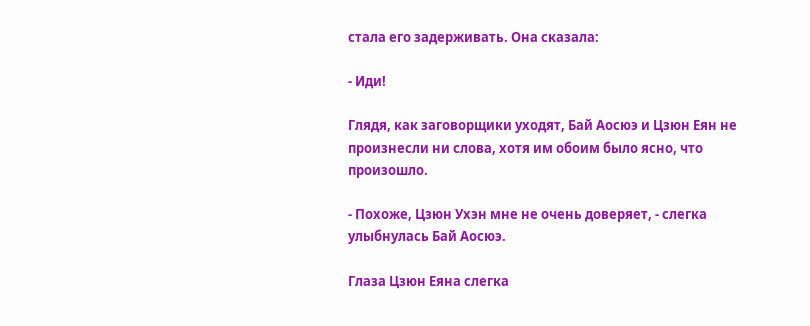стала его задерживать. Она сказала:

- Иди!

Глядя, как заговорщики уходят, Бай Аосюэ и Цзюн Еян не произнесли ни слова, хотя им обоим было ясно, что произошло.

- Похоже, Цзюн Ухэн мне не очень доверяет, - слегка улыбнулась Бай Aoсюэ.

Глаза Цзюн Еяна слегка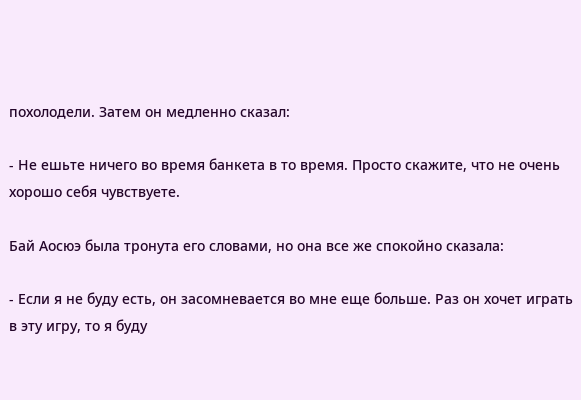похолодели. Затем он медленно сказал:

- Не ешьте ничего во время банкета в то время. Просто скажите, что не очень хорошо себя чувствуете.

Бай Аосюэ была тронута его словами, но она все же спокойно сказала:

- Если я не буду есть, он засомневается во мне еще больше. Раз он хочет играть в эту игру, то я буду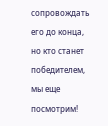сопровождать его до конца, но кто станет победителем, мы еще посмотрим!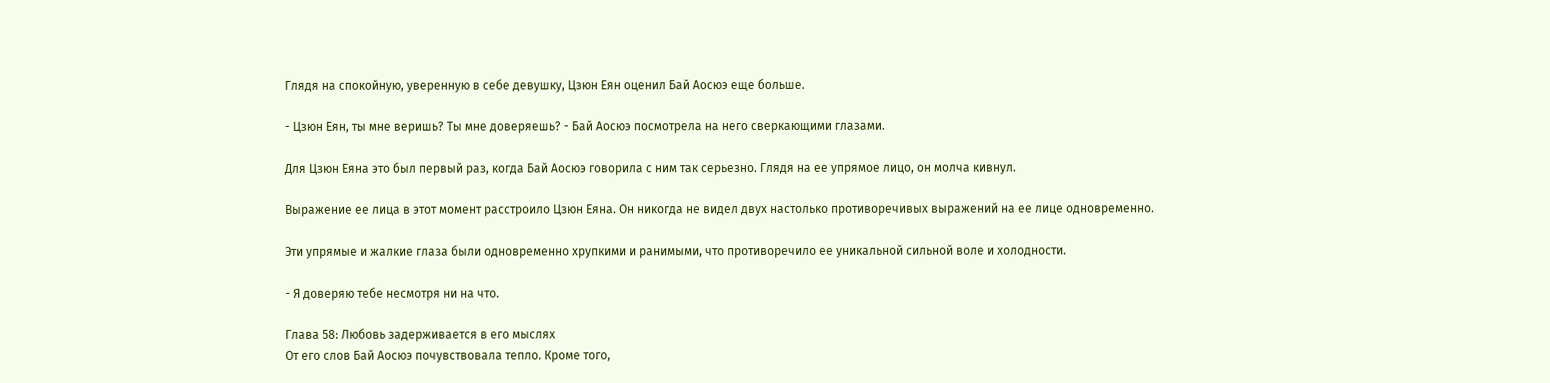Глядя на спокойную, уверенную в себе девушку, Цзюн Еян оценил Бай Аосюэ еще больше.

- Цзюн Еян, ты мне веришь? Ты мне доверяешь? - Бай Аосюэ посмотрела на него сверкающими глазами.

Для Цзюн Еяна это был первый раз, когда Бай Аосюэ говорила с ним так серьезно. Глядя на ее упрямое лицо, он молча кивнул.

Выражение ее лица в этот момент расстроило Цзюн Еяна. Он никогда не видел двух настолько противоречивых выражений на ее лице одновременно.

Эти упрямые и жалкие глаза были одновременно хрупкими и ранимыми, что противоречило ее уникальной сильной воле и холодности.

- Я доверяю тебе несмотря ни на что.

Глава 58: Любовь задерживается в его мыслях
От его слов Бай Аосюэ почувствовала тепло. Кроме того,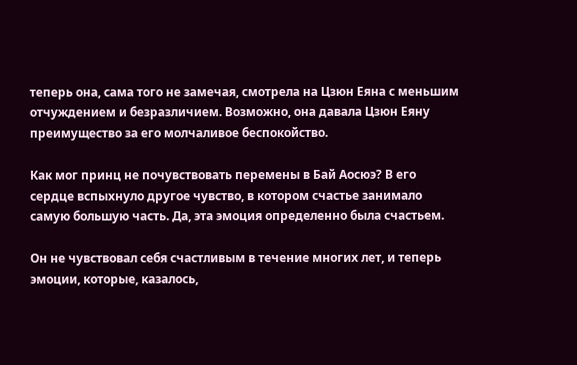теперь она, сама того не замечая, смотрела на Цзюн Еяна с меньшим отчуждением и безразличием. Возможно, она давала Цзюн Еяну преимущество за его молчаливое беспокойство.

Как мог принц не почувствовать перемены в Бай Аосюэ? В его сердце вспыхнуло другое чувство, в котором счастье занимало самую большую часть. Да, эта эмоция определенно была счастьем.

Он не чувствовал себя счастливым в течение многих лет, и теперь эмоции, которые, казалось,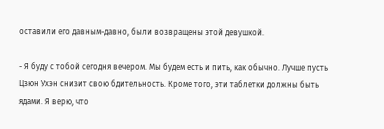оставили его давным-давно, были возвращены этой девушкой.

- Я буду с тобой сегодня вечером. Мы будем есть и пить, как обычно. Лучше пусть Цзюн Ухэн снизит свою бдительность. Кроме того, эти таблетки должны быть ядами. Я верю, что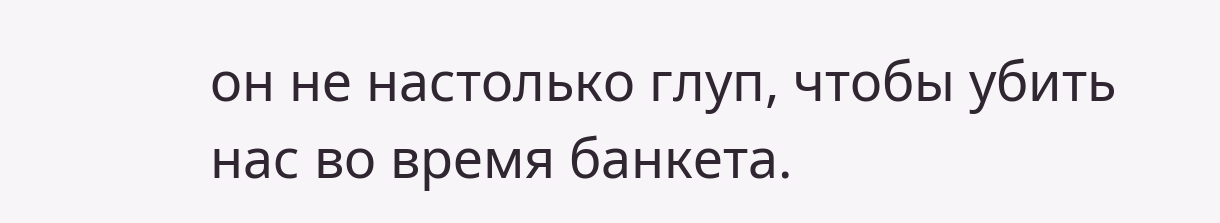он не настолько глуп, чтобы убить нас во время банкета.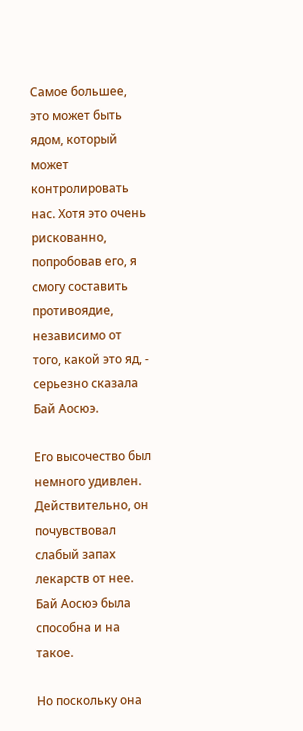Самое большее, это может быть ядом, который может контролировать нас. Хотя это очень рискованно, попробовав его, я смогу составить противоядие, независимо от того, какой это яд, - серьезно сказала Бай Aoсюэ.

Его высочество был немного удивлен. Действительно, он почувствовал слабый запах лекарств от нее. Бай Аосюэ была способна и на такое.

Но поскольку она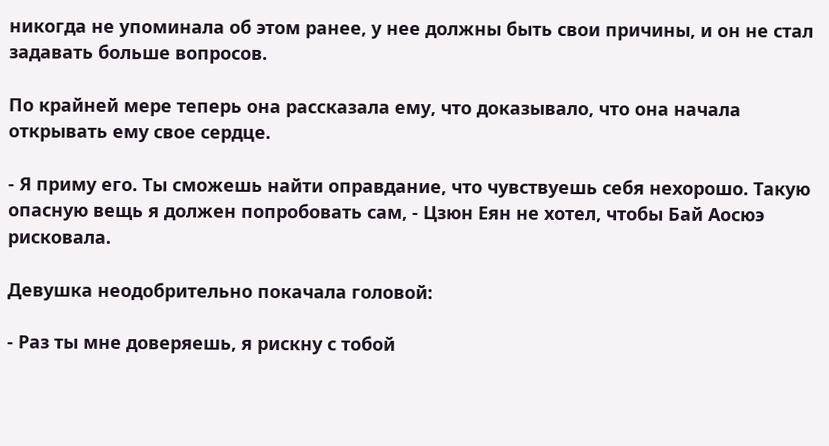никогда не упоминала об этом ранее, у нее должны быть свои причины, и он не стал задавать больше вопросов.

По крайней мере теперь она рассказала ему, что доказывало, что она начала открывать ему свое сердце.

- Я приму его. Ты сможешь найти оправдание, что чувствуешь себя нехорошо. Такую опасную вещь я должен попробовать сам, - Цзюн Еян не хотел, чтобы Бай Aoсюэ рисковала.

Девушка неодобрительно покачала головой:

- Раз ты мне доверяешь, я рискну с тобой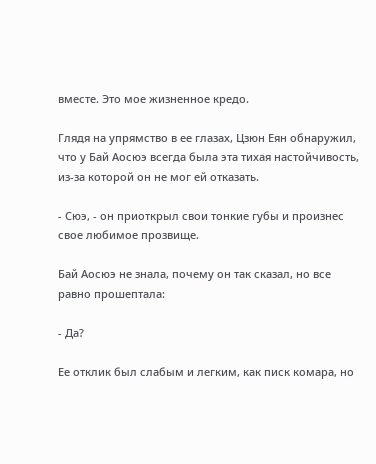вместе. Это мое жизненное кредо.

Глядя на упрямство в ее глазах, Цзюн Еян обнаружил, что у Бай Аосюэ всегда была эта тихая настойчивость, из-за которой он не мог ей отказать.

- Сюэ, - он приоткрыл свои тонкие губы и произнес свое любимое прозвище.

Бай Аосюэ не знала, почему он так сказал, но все равно прошептала:

- Да?

Ее отклик был слабым и легким, как писк комара, но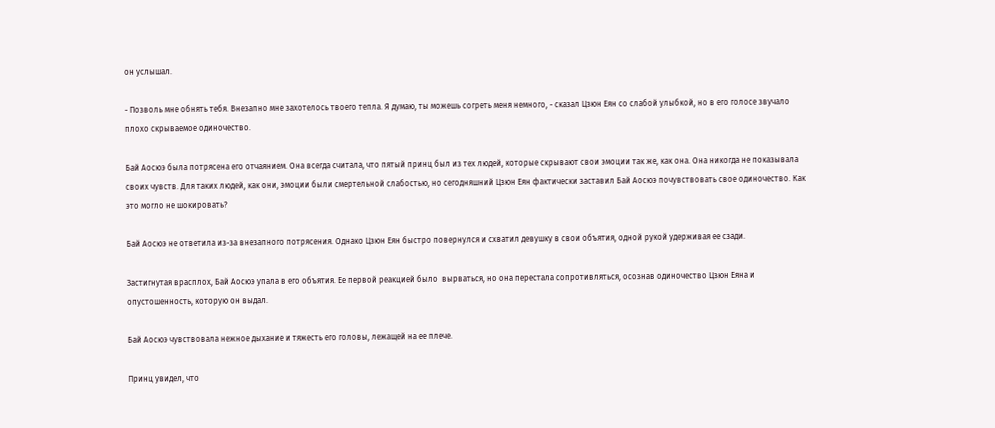он услышал.

- Позволь мне обнять тебя. Внезапно мне захотелось твоего тепла. Я думаю, ты можешь согреть меня немного, - сказал Цзюн Еян со слабой улыбкой, но в его голосе звучало плохо скрываемое одиночество.

Бай Аосюэ была потрясена его отчаянием. Она всегда считала, что пятый принц был из тех людей, которые скрывают свои эмоции так же, как она. Она никогда не показывала своих чувств. Для таких людей, как они, эмоции были смертельной слабостью, но сегодняшний Цзюн Еян фактически заставил Бай Аосюэ почувствовать свое одиночество. Как это могло не шокировать?

Бай Аосюэ не ответила из-за внезапного потрясения. Однако Цзюн Еян быстро повернулся и схватил девушку в свои объятия, одной рукой удерживая ее сзади.

Застигнутая врасплох, Бай Аосюэ упала в его объятия. Ее первой реакцией было  вырваться, но она перестала сопротивляться, осознав одиночество Цзюн Еяна и опустошенность, которую он выдал.

Бай Аосюэ чувствовала нежное дыхание и тяжесть его головы, лежащей на ее плече.

Принц увидел, что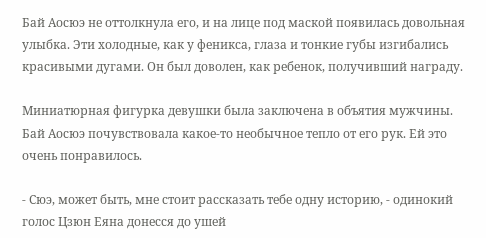Бай Аосюэ не оттолкнула его, и на лице под маской появилась довольная улыбка. Эти холодные, как у феникса, глаза и тонкие губы изгибались красивыми дугами. Он был доволен, как ребенок, получивший награду.

Миниатюрная фигурка девушки была заключена в объятия мужчины. Бай Аосюэ почувствовала какое-то необычное тепло от его рук. Ей это очень понравилось.

- Сюэ, может быть, мне стоит рассказать тебе одну историю, - одинокий голос Цзюн Еяна донесся до ушей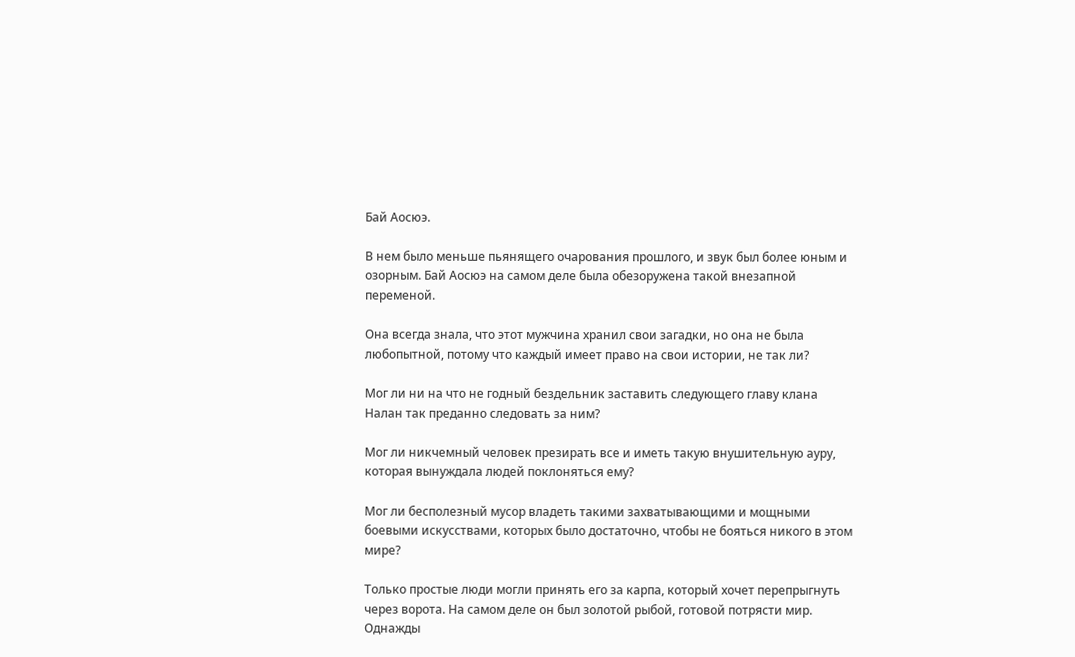Бай Аосюэ.

В нем было меньше пьянящего очарования прошлого, и звук был более юным и озорным. Бай Aoсюэ на самом деле была обезоружена такой внезапной переменой.

Она всегда знала, что этот мужчина хранил свои загадки, но она не была любопытной, потому что каждый имеет право на свои истории, не так ли?

Мог ли ни на что не годный бездельник заставить следующего главу клана Налан так преданно следовать за ним?

Мог ли никчемный человек презирать все и иметь такую внушительную ауру, которая вынуждала людей поклоняться ему?

Мог ли бесполезный мусор владеть такими захватывающими и мощными боевыми искусствами, которых было достаточно, чтобы не бояться никого в этом мире?

Только простые люди могли принять его за карпа, который хочет перепрыгнуть через ворота. На самом деле он был золотой рыбой, готовой потрясти мир. Однажды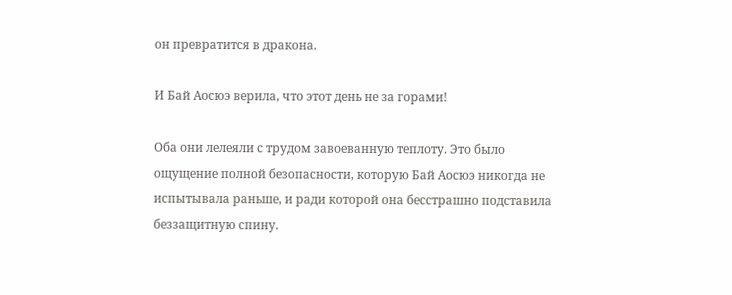он превратится в дракона.

И Бай Аосюэ верила, что этот день не за горами!

Оба они лелеяли с трудом завоеванную теплоту. Это было ощущение полной безопасности, которую Бай Аосюэ никогда не испытывала раньше, и ради которой она бесстрашно подставила беззащитную спину.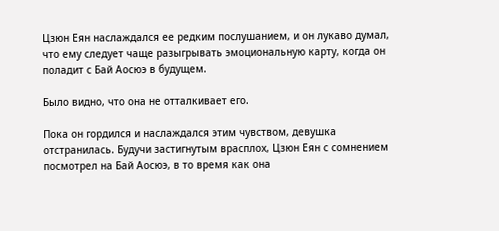Цзюн Еян наслаждался ее редким послушанием, и он лукаво думал, что ему следует чаще разыгрывать эмоциональную карту, когда он поладит с Бай Аосюэ в будущем.

Было видно, что она не отталкивает его.

Пока он гордился и наслаждался этим чувством, девушка отстранилась. Будучи застигнутым врасплох, Цзюн Еян с сомнением посмотрел на Бай Аосюэ, в то время как она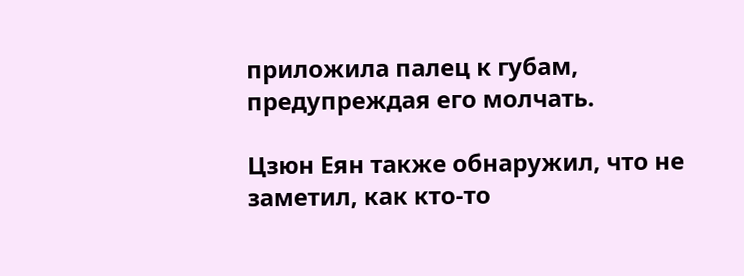приложила палец к губам, предупреждая его молчать.

Цзюн Еян также обнаружил, что не заметил, как кто-то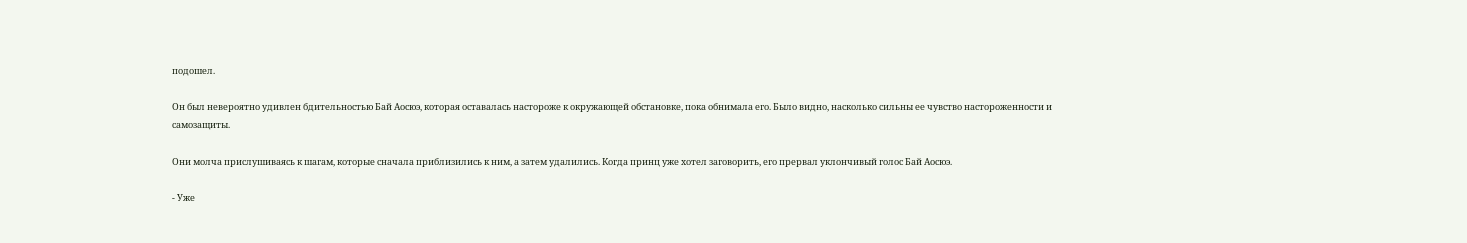подошел.

Он был невероятно удивлен бдительностью Бай Аосюэ, которая оставалась настороже к окружающей обстановке, пока обнимала его. Было видно, насколько сильны ее чувство настороженности и самозащиты.

Они молча прислушиваясь к шагам, которые сначала приблизились к ним, а затем удалились. Когда принц уже хотел заговорить, его прервал уклончивый голос Бай Аосюэ.

- Уже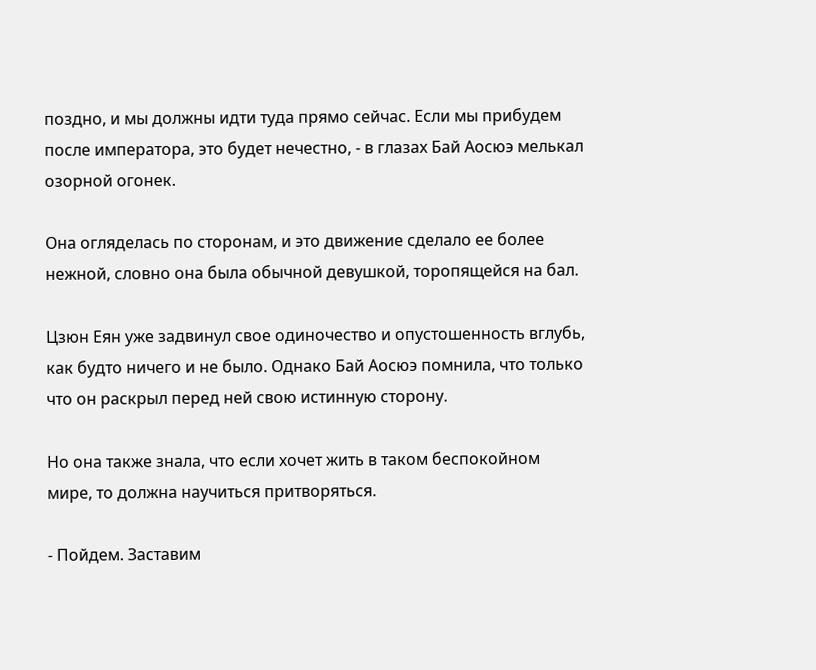поздно, и мы должны идти туда прямо сейчас. Если мы прибудем после императора, это будет нечестно, - в глазах Бай Aoсюэ мелькал озорной огонек.

Она огляделась по сторонам, и это движение сделало ее более нежной, словно она была обычной девушкой, торопящейся на бал.

Цзюн Еян уже задвинул свое одиночество и опустошенность вглубь, как будто ничего и не было. Однако Бай Аосюэ помнила, что только что он раскрыл перед ней свою истинную сторону.

Но она также знала, что если хочет жить в таком беспокойном мире, то должна научиться притворяться.

- Пойдем. Заставим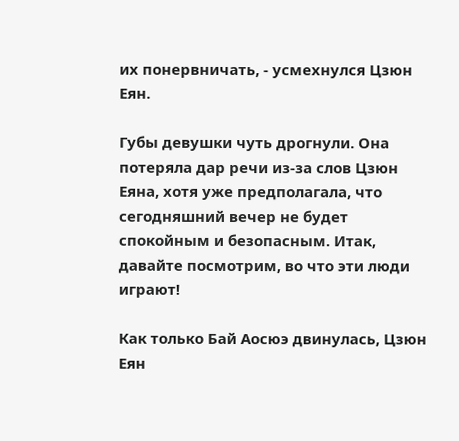их понервничать, - усмехнулся Цзюн Еян.

Губы девушки чуть дрогнули. Она потеряла дар речи из-за слов Цзюн Еяна, хотя уже предполагала, что сегодняшний вечер не будет спокойным и безопасным. Итак, давайте посмотрим, во что эти люди играют!

Как только Бай Аосюэ двинулась, Цзюн Еян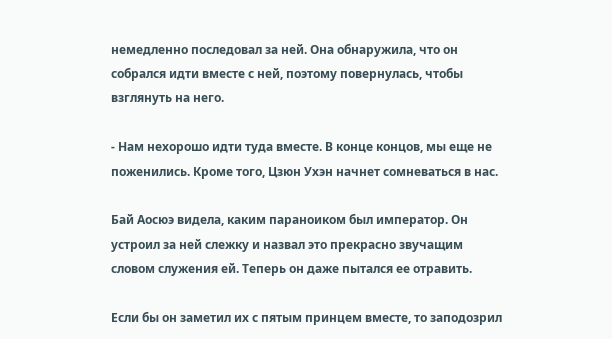немедленно последовал за ней. Она обнаружила, что он собрался идти вместе с ней, поэтому повернулась, чтобы взглянуть на него.

- Нам нехорошо идти туда вместе. В конце концов, мы еще не поженились. Кроме того, Цзюн Ухэн начнет сомневаться в нас.

Бай Аосюэ видела, каким параноиком был император. Он устроил за ней слежку и назвал это прекрасно звучащим словом служения ей. Теперь он даже пытался ее отравить.

Если бы он заметил их с пятым принцем вместе, то заподозрил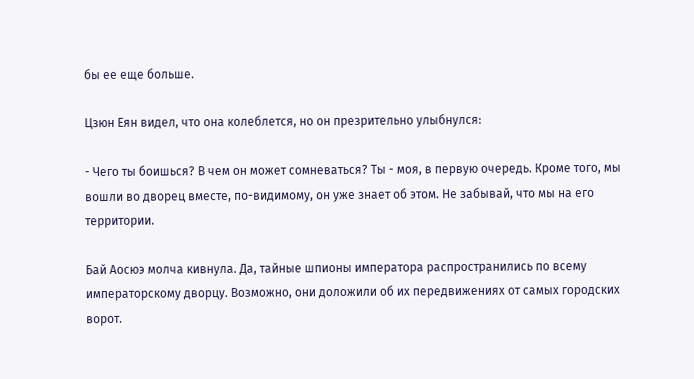бы ее еще больше.

Цзюн Еян видел, что она колеблется, но он презрительно улыбнулся:

- Чего ты боишься? В чем он может сомневаться? Ты - моя, в первую очередь. Кроме того, мы вошли во дворец вместе, по-видимому, он уже знает об этом. Не забывай, что мы на его территории.

Бай Aoсюэ молча кивнула. Да, тайные шпионы императора распространились по всему императорскому дворцу. Возможно, они доложили об их передвижениях от самых городских ворот.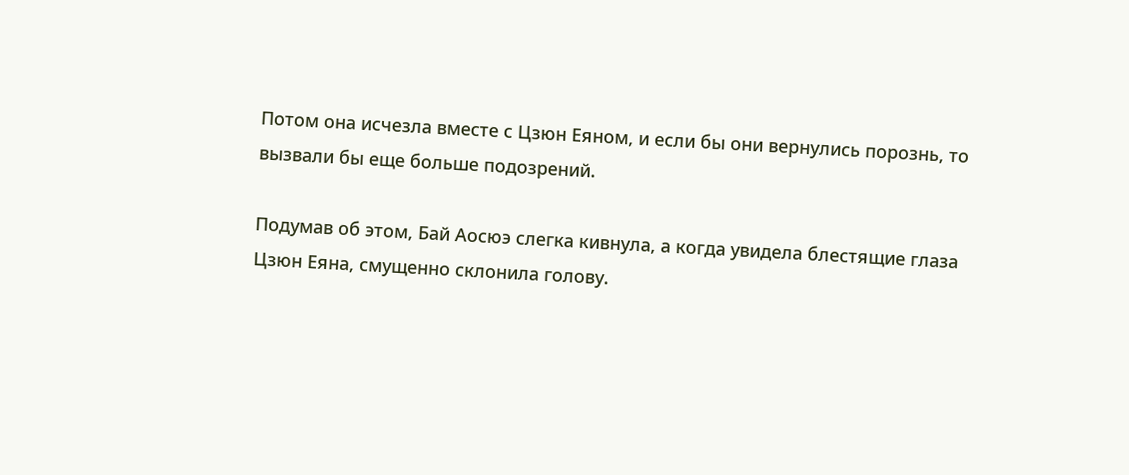Потом она исчезла вместе с Цзюн Еяном, и если бы они вернулись порознь, то вызвали бы еще больше подозрений.

Подумав об этом, Бай Аосюэ слегка кивнула, а когда увидела блестящие глаза Цзюн Еяна, смущенно склонила голову.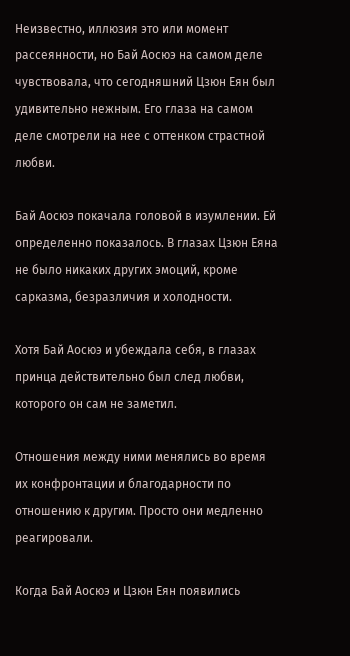Неизвестно, иллюзия это или момент рассеянности, но Бай Аосюэ на самом деле чувствовала, что сегодняшний Цзюн Еян был удивительно нежным. Его глаза на самом деле смотрели на нее с оттенком страстной любви.

Бай Aoсюэ покачала головой в изумлении. Ей определенно показалось. В глазах Цзюн Еяна не было никаких других эмоций, кроме сарказма, безразличия и холодности.

Хотя Бай Аосюэ и убеждала себя, в глазах принца действительно был след любви, которого он сам не заметил.

Отношения между ними менялись во время их конфронтации и благодарности по отношению к другим. Просто они медленно реагировали.

Когда Бай Аосюэ и Цзюн Еян появились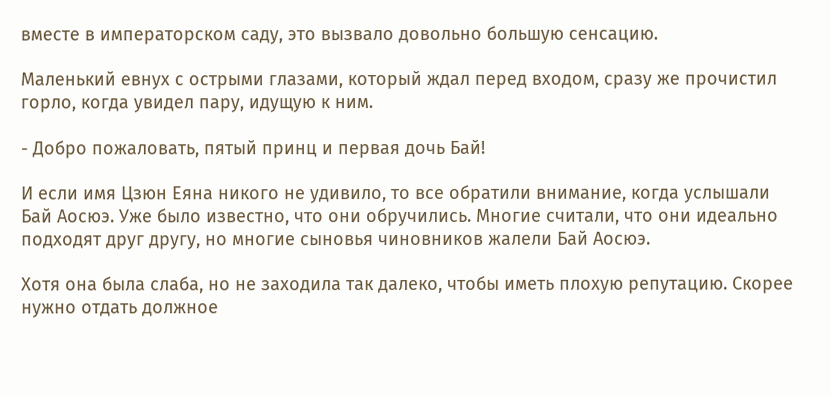вместе в императорском саду, это вызвало довольно большую сенсацию.

Маленький евнух с острыми глазами, который ждал перед входом, сразу же прочистил горло, когда увидел пару, идущую к ним.

- Добро пожаловать, пятый принц и первая дочь Бай!

И если имя Цзюн Еяна никого не удивило, то все обратили внимание, когда услышали Бай Аосюэ. Уже было известно, что они обручились. Многие считали, что они идеально подходят друг другу, но многие сыновья чиновников жалели Бай Аосюэ.

Хотя она была слаба, но не заходила так далеко, чтобы иметь плохую репутацию. Скорее нужно отдать должное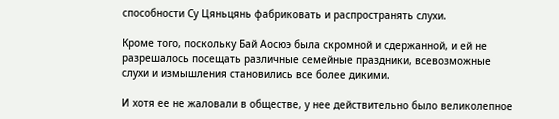способности Су Цяньцянь фабриковать и распространять слухи.

Кроме того, поскольку Бай Аосюэ была скромной и сдержанной, и ей не разрешалось посещать различные семейные праздники, всевозможные слухи и измышления становились все более дикими.

И хотя ее не жаловали в обществе, у нее действительно было великолепное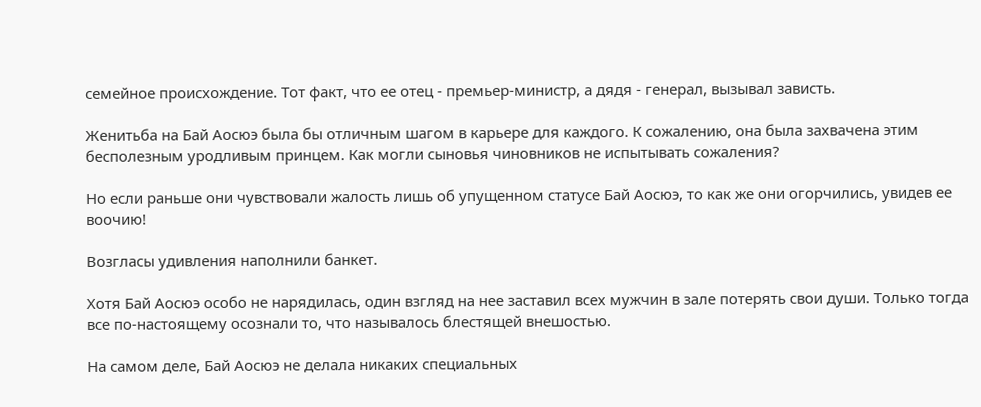семейное происхождение. Тот факт, что ее отец - премьер-министр, а дядя - генерал, вызывал зависть.

Женитьба на Бай Аосюэ была бы отличным шагом в карьере для каждого. К сожалению, она была захвачена этим бесполезным уродливым принцем. Как могли сыновья чиновников не испытывать сожаления?

Но если раньше они чувствовали жалость лишь об упущенном статусе Бай Аосюэ, то как же они огорчились, увидев ее воочию!

Возгласы удивления наполнили банкет.

Хотя Бай Аосюэ особо не нарядилась, один взгляд на нее заставил всех мужчин в зале потерять свои души. Только тогда все по-настоящему осознали то, что называлось блестящей внешостью.

На самом деле, Бай Аосюэ не делала никаких специальных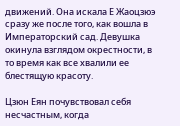движений. Она искала Е Жаоцзюэ сразу же после того, как вошла в Императорский сад. Девушка окинула взглядом окрестности, в то время как все хвалили ее блестящую красоту.

Цзюн Еян почувствовал себя несчастным, когда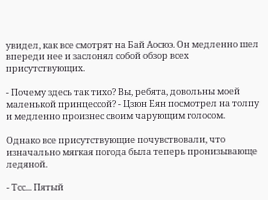увидел, как все смотрят на Бай Аосюэ. Он медленно шел впереди нее и заслонял собой обзор всех присутствующих.

- Почему здесь так тихо? Вы, ребята, довольны моей маленькой принцессой? - Цзюн Еян посмотрел на толпу и медленно произнес своим чарующим голосом.

Однако все присутствующие почувствовали, что изначально мягкая погода была теперь пронизывающе ледяной.

- Тсс... Пятый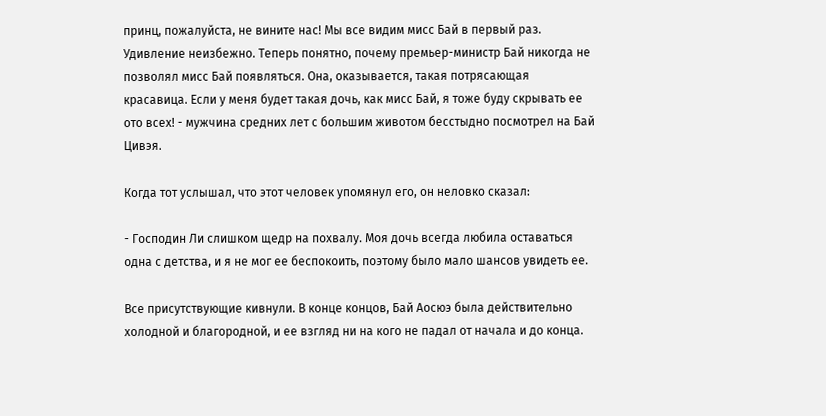принц, пожалуйста, не вините нас! Мы все видим мисс Бай в первый раз. Удивление неизбежно. Теперь понятно, почему премьер-министр Бай никогда не позволял мисс Бай появляться. Она, оказывается, такая потрясающая красавица. Если у меня будет такая дочь, как мисс Бай, я тоже буду скрывать ее ото всех! - мужчина средних лет с большим животом бесстыдно посмотрел на Бай Цивэя.

Когда тот услышал, что этот человек упомянул его, он неловко сказал:

- Господин Ли слишком щедр на похвалу. Моя дочь всегда любила оставаться одна с детства, и я не мог ее беспокоить, поэтому было мало шансов увидеть ее.

Все присутствующие кивнули. В конце концов, Бай Аосюэ была действительно холодной и благородной, и ее взгляд ни на кого не падал от начала и до конца.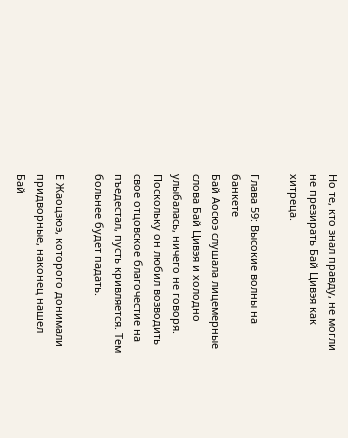Но те, кто знал правду, не могли не презирать Бай Цивэя как хитреца.

Глава 59: Высокие волны на банкете
Бай Аосюэ слушала лицемерные слова Бай Цивэя и холодно улыбалась, ничего не говоря. Поскольку он любил возводить свое отцовское благочестие на пъедестал, пусть кривляется. Тем больнее будет падать.

Е Жаоцзюэ, которого донимали придворные, наконец нашел Бай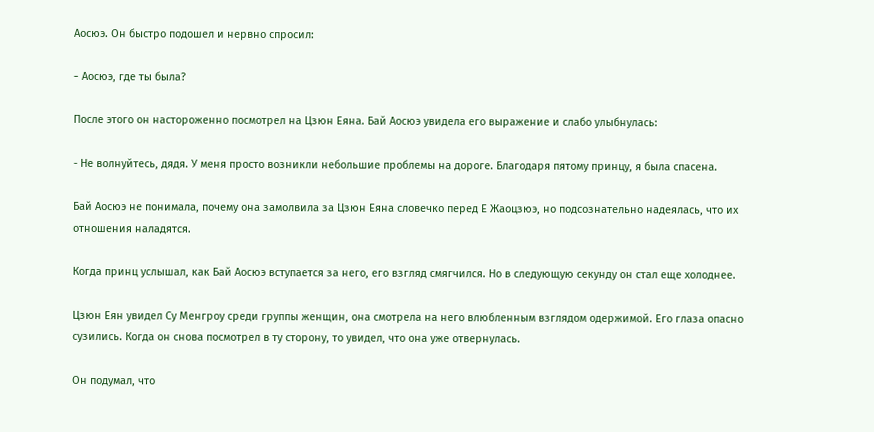Аосюэ. Он быстро подошел и нервно спросил:

- Aoсюэ, где ты была?

После этого он настороженно посмотрел на Цзюн Еяна. Бай Аосюэ увидела его выражение и слабо улыбнулась:

- Не волнуйтесь, дядя. У меня просто возникли небольшие проблемы на дороге. Благодаря пятому принцу, я была спасена.

Бай Аосюэ не понимала, почему она замолвила за Цзюн Еяна словечко перед Е Жаоцзюэ, но подсознательно надеялась, что их отношения наладятся.

Когда принц услышал, как Бай Аосюэ вступается за него, его взгляд смягчился. Но в следующую секунду он стал еще холоднее.

Цзюн Еян увидел Су Менгроу среди группы женщин, она смотрела на него влюбленным взглядом одержимой. Его глаза опасно сузились. Когда он снова посмотрел в ту сторону, то увидел, что она уже отвернулась.

Он подумал, что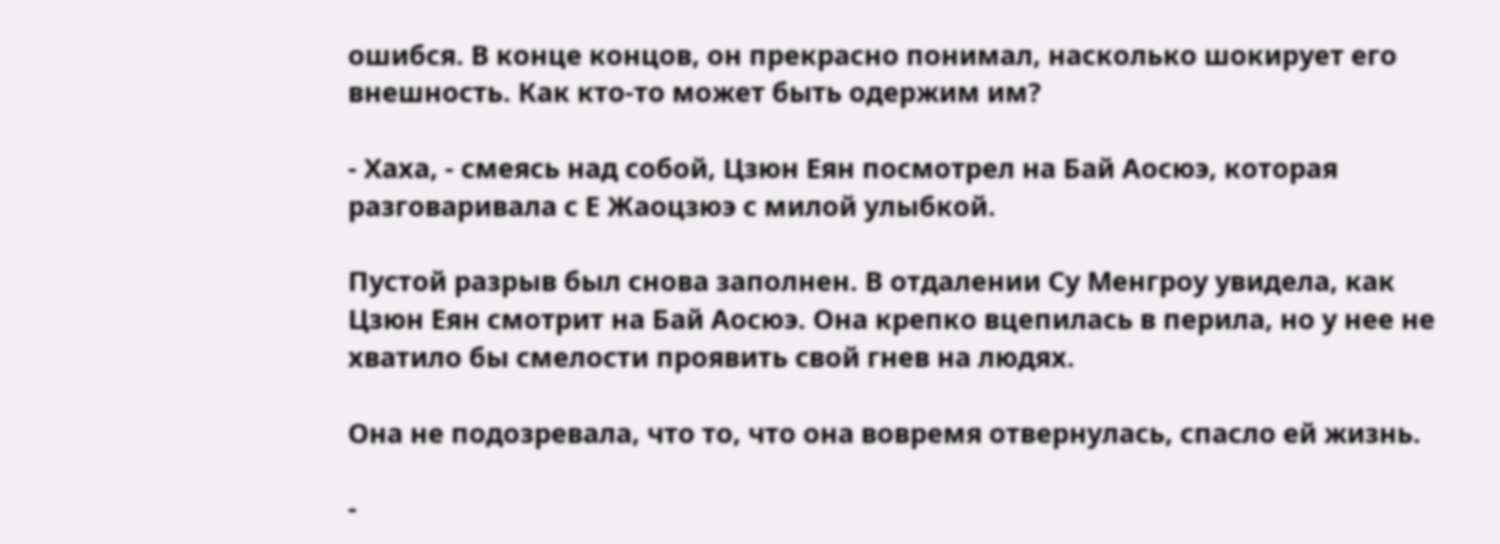ошибся. В конце концов, он прекрасно понимал, насколько шокирует его внешность. Как кто-то может быть одержим им?

- Хаха, - смеясь над собой, Цзюн Еян посмотрел на Бай Аосюэ, которая разговаривала с Е Жаоцзюэ с милой улыбкой.

Пустой разрыв был снова заполнен. В отдалении Су Менгроу увидела, как Цзюн Еян смотрит на Бай Аосюэ. Она крепко вцепилась в перила, но у нее не хватило бы смелости проявить свой гнев на людях.

Она не подозревала, что то, что она вовремя отвернулась, спасло ей жизнь.

-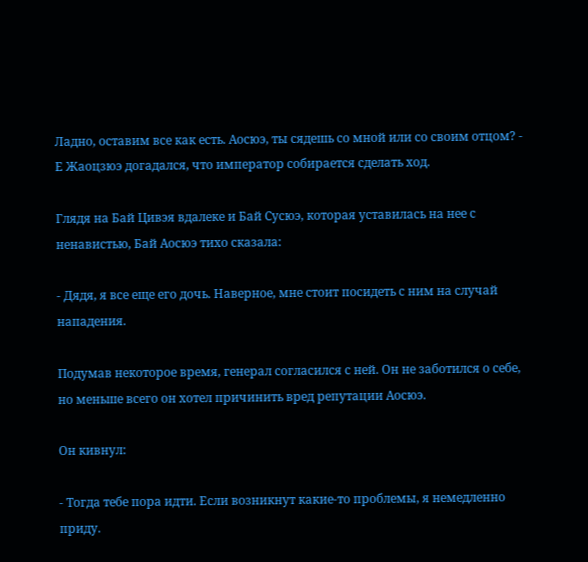Ладно, оставим все как есть. Аосюэ, ты сядешь со мной или со своим отцом? - Е Жаоцзюэ догадался, что император собирается сделать ход.

Глядя на Бай Цивэя вдалеке и Бай Сусюэ, которая уставилась на нее с ненавистью, Бай Аосюэ тихо сказала:

- Дядя, я все еще его дочь. Наверное, мне стоит посидеть с ним на случай нападения.

Подумав некоторое время, генерал согласился с ней. Он не заботился о себе, но меньше всего он хотел причинить вред репутации Аосюэ.

Он кивнул:

- Тогда тебе пора идти. Если возникнут какие-то проблемы, я немедленно приду.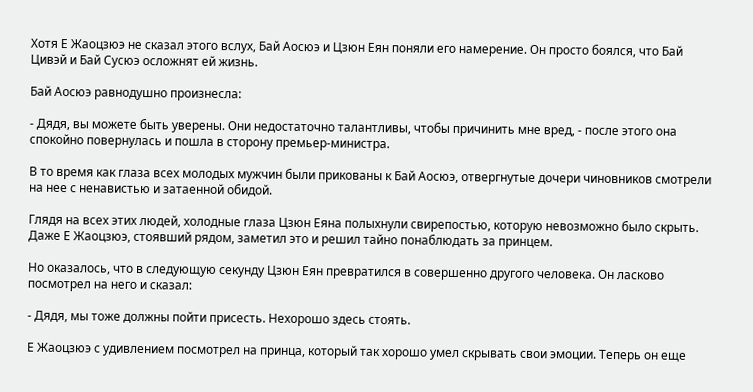Хотя Е Жаоцзюэ не сказал этого вслух, Бай Аосюэ и Цзюн Еян поняли его намерение. Он просто боялся, что Бай Цивэй и Бай Сусюэ осложнят ей жизнь.

Бай Aoсюэ равнодушно произнесла:

- Дядя, вы можете быть уверены. Они недостаточно талантливы, чтобы причинить мне вред, - после этого она спокойно повернулась и пошла в сторону премьер-министра.

В то время как глаза всех молодых мужчин были прикованы к Бай Аосюэ, отвергнутые дочери чиновников смотрели на нее с ненавистью и затаенной обидой.

Глядя на всех этих людей, холодные глаза Цзюн Еяна полыхнули свирепостью, которую невозможно было скрыть. Даже Е Жаоцзюэ, стоявший рядом, заметил это и решил тайно понаблюдать за принцем.

Но оказалось, что в следующую секунду Цзюн Еян превратился в совершенно другого человека. Он ласково посмотрел на него и сказал:

- Дядя, мы тоже должны пойти присесть. Нехорошо здесь стоять.

Е Жаоцзюэ с удивлением посмотрел на принца, который так хорошо умел скрывать свои эмоции. Теперь он еще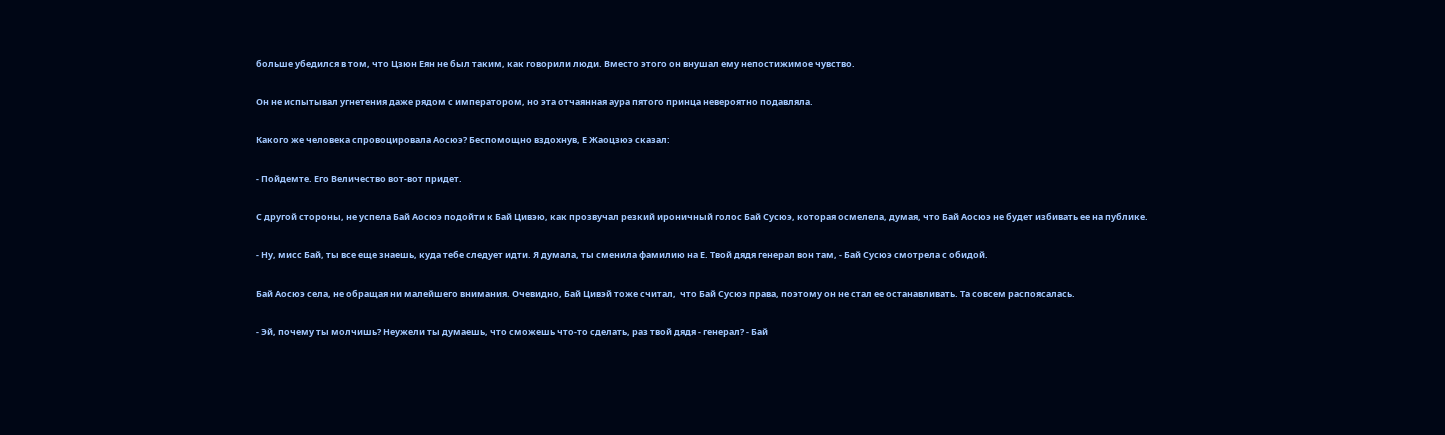больше убедился в том, что Цзюн Еян не был таким, как говорили люди. Вместо этого он внушал ему непостижимое чувство.

Он не испытывал угнетения даже рядом с императором, но эта отчаянная аура пятого принца невероятно подавляла.

Какого же человека спровоцировала Аосюэ? Беспомощно вздохнув, Е Жаоцзюэ сказал:

- Пойдемте. Его Величество вот-вот придет.

С другой стороны, не успела Бай Аосюэ подойти к Бай Цивэю, как прозвучал резкий ироничный голос Бай Сусюэ, которая осмелела, думая, что Бай Аосюэ не будет избивать ее на публике.

- Ну, мисс Бай, ты все еще знаешь, куда тебе следует идти. Я думала, ты сменила фамилию на Е. Твой дядя генерал вон там, - Бай Сусюэ смотрела с обидой.

Бай Аосюэ села, не обращая ни малейшего внимания. Очевидно, Бай Цивэй тоже считал,  что Бай Сусюэ права, поэтому он не стал ее останавливать. Та совсем распоясалась.

- Эй, почему ты молчишь? Неужели ты думаешь, что сможешь что-то сделать, раз твой дядя - генерал? - Бай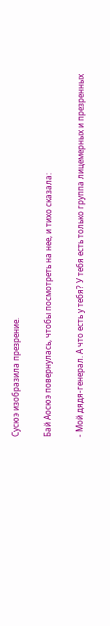Сусюэ изобразила презрение.

Бай Аосюэ повернулась, чтобы посмотреть на нее, и тихо сказала:

- Мой дядя-генерал. А что есть у тебя? У тебя есть только группа лицемерных и презренных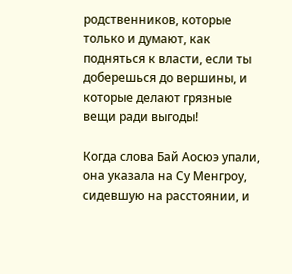родственников, которые только и думают, как подняться к власти, если ты доберешься до вершины, и которые делают грязные вещи ради выгоды!

Когда слова Бай Аосюэ упали, она указала на Су Менгроу, сидевшую на расстоянии, и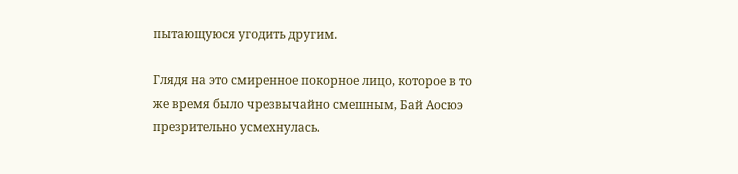пытающуюся угодить другим.

Глядя на это смиренное покорное лицо, которое в то же время было чрезвычайно смешным, Бай Аосюэ презрительно усмехнулась.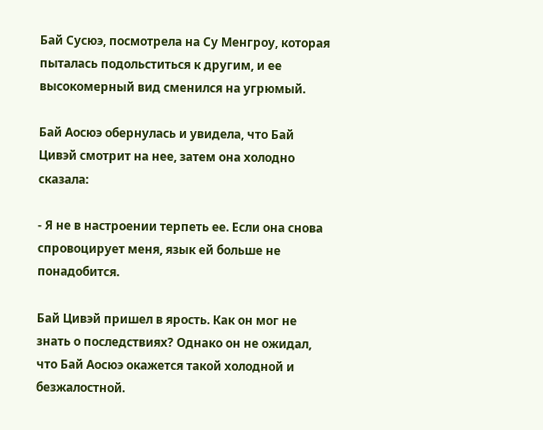Бай Сусюэ, посмотрела на Су Менгроу, которая пыталась подольститься к другим, и ее высокомерный вид сменился на угрюмый.

Бай Аосюэ обернулась и увидела, что Бай Цивэй смотрит на нее, затем она холодно сказала:

- Я не в настроении терпеть ее. Если она снова спровоцирует меня, язык ей больше не понадобится.

Бай Цивэй пришел в ярость. Как он мог не знать о последствиях? Однако он не ожидал, что Бай Аосюэ окажется такой холодной и безжалостной.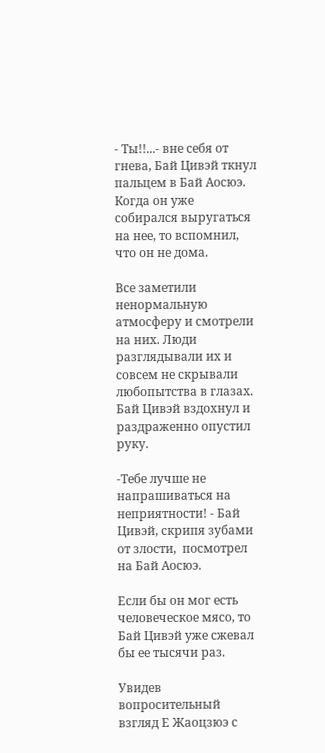- Ты!!...- вне себя от гнева, Бай Цивэй ткнул пальцем в Бай Аосюэ. Когда он уже собирался выругаться на нее, то вспомнил, что он не дома.

Все заметили ненормальную атмосферу и смотрели на них. Люди разглядывали их и совсем не скрывали любопытства в глазах. Бай Цивэй вздохнул и раздраженно опустил руку.

-Тебе лучше не напрашиваться на неприятности! - Бай Цивэй, скрипя зубами от злости,  посмотрел на Бай Аосюэ.

Если бы он мог есть человеческое мясо, то Бай Цивэй уже сжевал бы ее тысячи раз.

Увидев вопросительный взгляд Е Жаоцзюэ с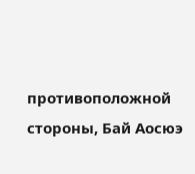противоположной стороны, Бай Аосюэ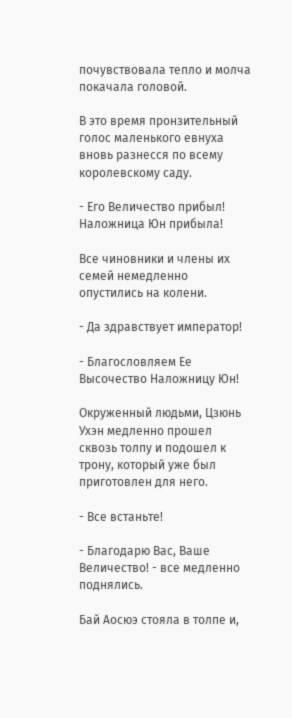почувствовала тепло и молча покачала головой.

В это время пронзительный голос маленького евнуха вновь разнесся по всему королевскому саду.

- Его Величество прибыл! Наложница Юн прибыла!

Все чиновники и члены их семей немедленно опустились на колени.

- Да здравствует император!

- Благословляем Ее Высочество Наложницу Юн!

Окруженный людьми, Цзюнь Ухэн медленно прошел сквозь толпу и подошел к трону, который уже был приготовлен для него.

- Все встаньте!

- Благодарю Вас, Ваше Величество! - все медленно поднялись.

Бай Аосюэ стояла в толпе и,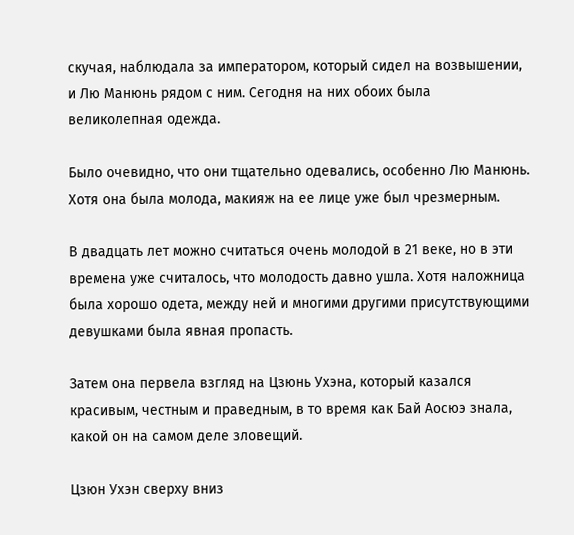скучая, наблюдала за императором, который сидел на возвышении, и Лю Манюнь рядом с ним. Сегодня на них обоих была великолепная одежда.

Было очевидно, что они тщательно одевались, особенно Лю Манюнь. Хотя она была молода, макияж на ее лице уже был чрезмерным.

В двадцать лет можно считаться очень молодой в 21 веке, но в эти времена уже считалось, что молодость давно ушла. Хотя наложница была хорошо одета, между ней и многими другими присутствующими девушками была явная пропасть.

Затем она первела взгляд на Цзюнь Ухэна, который казался красивым, честным и праведным, в то время как Бай Аосюэ знала, какой он на самом деле зловещий.

Цзюн Ухэн сверху вниз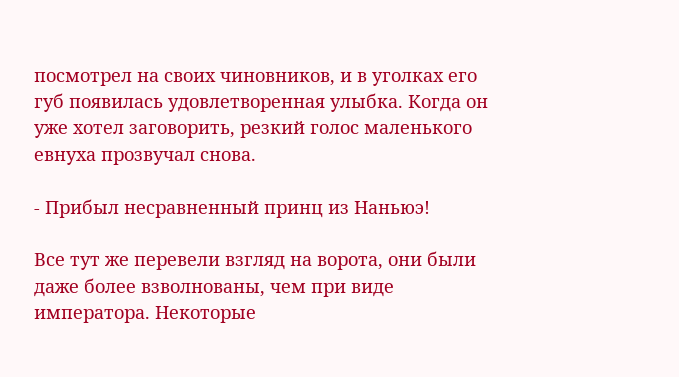посмотрел на своих чиновников, и в уголках его губ появилась удовлетворенная улыбка. Когда он уже хотел заговорить, резкий голос маленького евнуха прозвучал снова.

- Прибыл несравненный принц из Наньюэ!

Все тут же перевели взгляд на ворота, они были даже более взволнованы, чем при виде императора. Некоторые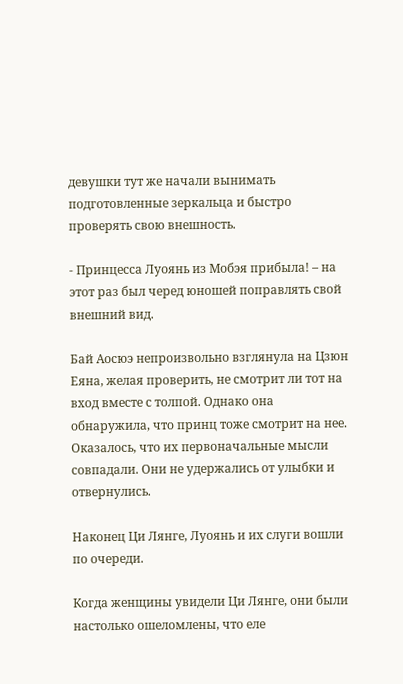девушки тут же начали вынимать подготовленные зеркальца и быстро проверять свою внешность.

- Принцесса Луоянь из Мобэя прибыла! – на этот раз был черед юношей поправлять свой внешний вид.

Бай Аосюэ непроизвольно взглянула на Цзюн Еяна, желая проверить, не смотрит ли тот на вход вместе с толпой. Однако она обнаружила, что принц тоже смотрит на нее. Оказалось, что их первоначальные мысли совпадали. Они не удержались от улыбки и отвернулись.

Наконец Ци Лянге, Луоянь и их слуги вошли по очереди.

Когда женщины увидели Ци Лянге, они были настолько ошеломлены, что еле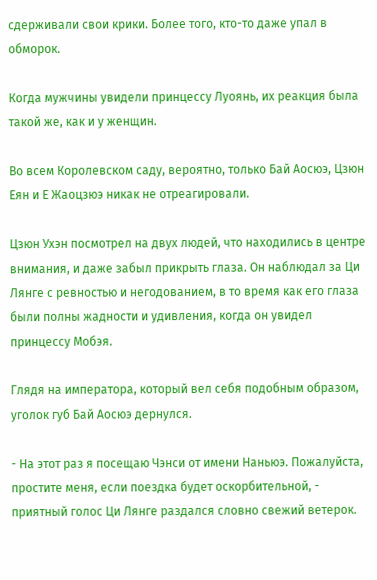сдерживали свои крики. Более того, кто-то даже упал в обморок.

Когда мужчины увидели принцессу Луоянь, их реакция была такой же, как и у женщин.

Во всем Королевском саду, вероятно, только Бай Аосюэ, Цзюн Еян и Е Жаоцзюэ никак не отреагировали.

Цзюн Ухэн посмотрел на двух людей, что находились в центре внимания, и даже забыл прикрыть глаза. Он наблюдал за Ци Лянге с ревностью и негодованием, в то время как его глаза были полны жадности и удивления, когда он увидел принцессу Мобэя.

Глядя на императора, который вел себя подобным образом, уголок губ Бай Аосюэ дернулся.

- На этот раз я посещаю Чэнси от имени Наньюэ. Пожалуйста, простите меня, если поездка будет оскорбительной, - приятный голос Ци Лянге раздался словно свежий ветерок.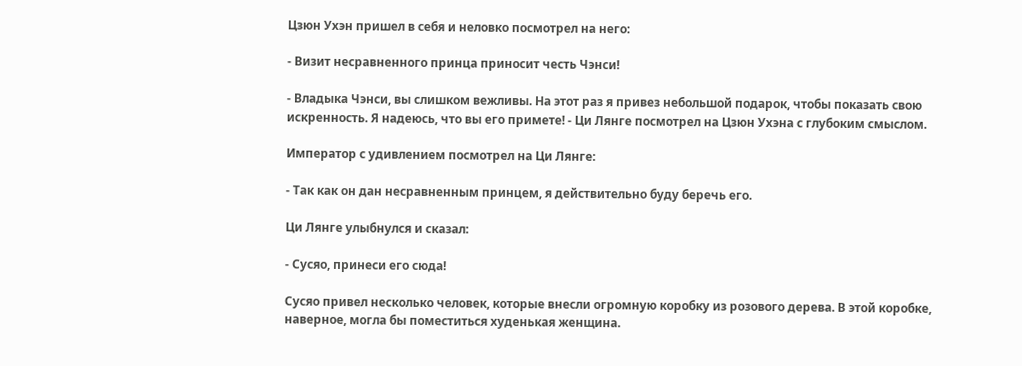Цзюн Ухэн пришел в себя и неловко посмотрел на него:

- Визит несравненного принца приносит честь Чэнси!

- Владыка Чэнси, вы слишком вежливы. На этот раз я привез небольшой подарок, чтобы показать свою искренность. Я надеюсь, что вы его примете! - Ци Лянге посмотрел на Цзюн Ухэна с глубоким смыслом.

Император с удивлением посмотрел на Ци Лянге:

- Так как он дан несравненным принцем, я действительно буду беречь его.

Ци Лянге улыбнулся и сказал:

- Сусяо, принеси его сюда!

Сусяо привел несколько человек, которые внесли огромную коробку из розового дерева. В этой коробке, наверное, могла бы поместиться худенькая женщина.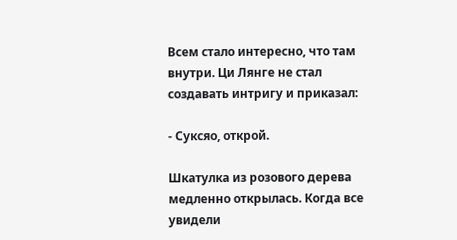Всем стало интересно, что там внутри. Ци Лянге не стал создавать интригу и приказал:

- Суксяо, открой.

Шкатулка из розового дерева медленно открылась. Когда все увидели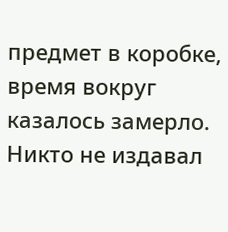предмет в коробке, время вокруг казалось замерло. Никто не издавал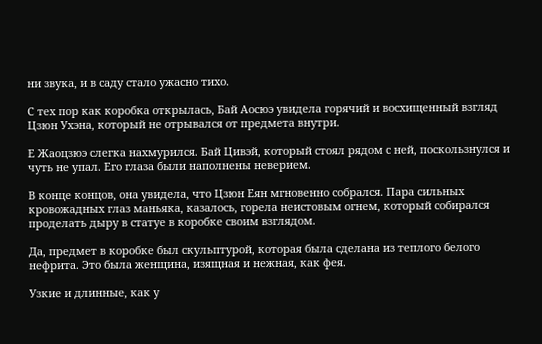ни звука, и в саду стало ужасно тихо.

С тех пор как коробка открылась, Бай Аосюэ увидела горячий и восхищенный взгляд Цзюн Ухэна, который не отрывался от предмета внутри.

Е Жаоцзюэ слегка нахмурился. Бай Цивэй, который стоял рядом с ней, поскользнулся и чуть не упал. Его глаза были наполнены неверием.

В конце концов, она увидела, что Цзюн Еян мгновенно собрался. Пара сильных кровожадных глаз маньяка, казалось, горела неистовым огнем, который собирался проделать дыру в статуе в коробке своим взглядом.

Да, предмет в коробке был скульптурой, которая была сделана из теплого белого нефрита. Это была женщина, изящная и нежная, как фея.

Узкие и длинные, как у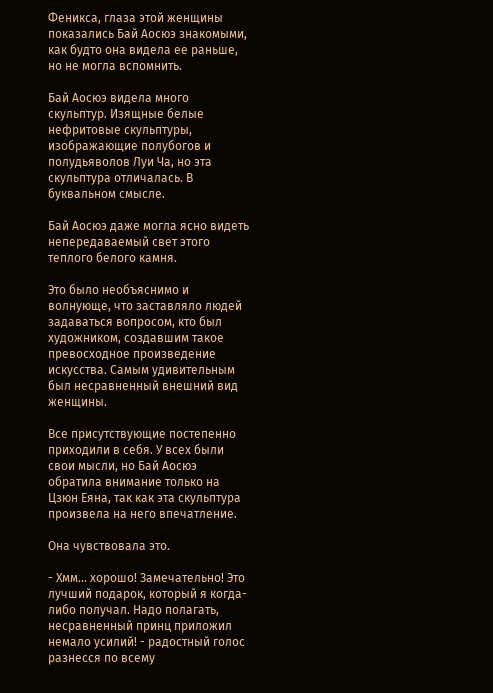Феникса, глаза этой женщины показались Бай Аосюэ знакомыми, как будто она видела ее раньше, но не могла вспомнить.

Бай Aoсюэ видела много скульптур. Изящные белые нефритовые скульптуры, изображающие полубогов и полудьяволов Луи Ча, но эта скульптура отличалась. В буквальном смысле.

Бай Аосюэ даже могла ясно видеть непередаваемый свет этого теплого белого камня.

Это было необъяснимо и волнующе, что заставляло людей задаваться вопросом, кто был художником, создавшим такое превосходное произведение искусства. Самым удивительным был несравненный внешний вид женщины.

Все присутствующие постепенно приходили в себя. У всех были свои мысли, но Бай Аосюэ обратила внимание только на Цзюн Еяна, так как эта скульптура произвела на него впечатление.

Она чувствовала это.

- Хмм... хорошо! Замечательно! Это лучший подарок, который я когда-либо получал. Надо полагать, несравненный принц приложил немало усилий! - радостный голос разнесся по всему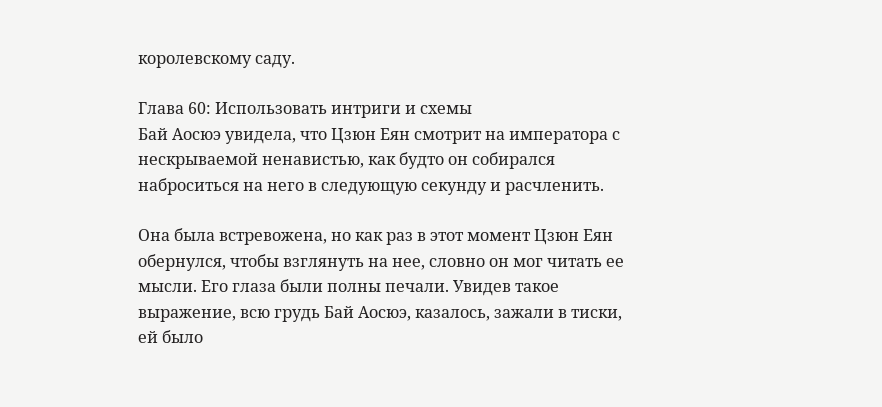королевскому саду.

Глава 60: Использовать интриги и схемы
Бай Аосюэ увидела, что Цзюн Еян смотрит на императора с нескрываемой ненавистью, как будто он собирался наброситься на него в следующую секунду и расчленить.

Она была встревожена, но как раз в этот момент Цзюн Еян обернулся, чтобы взглянуть на нее, словно он мог читать ее мысли. Его глаза были полны печали. Увидев такое выражение, всю грудь Бай Аосюэ, казалось, зажали в тиски, ей было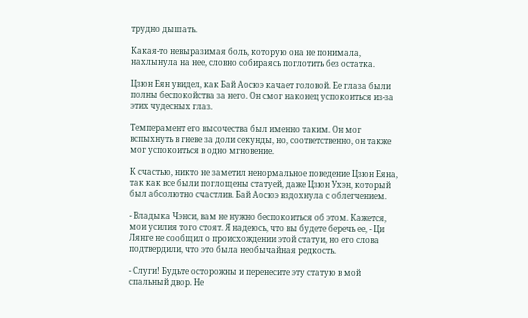трудно дышать.

Какая-то невыразимая боль, которую она не понимала, нахлынула на нее, словно собираясь поглотить без остатка.

Цзюн Еян увидел, как Бай Aoсюэ качает головой. Ее глаза были полны беспокойства за него. Он смог наконец успокоиться из-за этих чудесных глаз.

Темперамент его высочества был именно таким. Он мог вспыхнуть в гневе за доли секунды, но, соответственно, он также мог успокоиться в одно мгновение.

К счастью, никто не заметил ненормальное поведение Цзюн Еяна, так как все были поглощены статуей, даже Цзюн Ухэн, который был абсолютно счастлив. Бай Aoсюэ вздохнула с облегчением.

- Владыка Чэнси, вам не нужно беспокоиться об этом. Кажется, мои усилия того стоят. Я надеюсь, что вы будете беречь ее, - Ци Лянге не сообщил о происхождении этой статуи, но его слова подтвердили, что это была необычайная редкость.

- Слуги! Будьте осторожны и перенесите эту статую в мой спальный двор. Не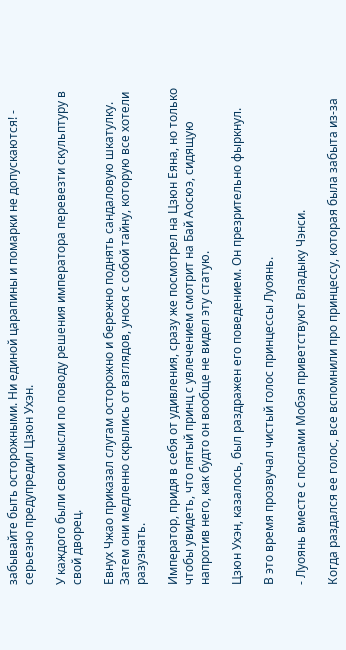забывайте быть осторожными. Ни единой царапины и помарки не допускаются! - серьезно предупредил Цзюн Ухэн.

У каждого были свои мысли по поводу решения императора перевезти скульптуру в свой дворец.

Евнух Чжао приказал слугам осторожно и бережно поднять сандаловую шкатулку. Затем они медленно скрылись от взглядов, унося с собой тайну, которую все хотели разузнать.

Император, придя в себя от удивления, сразу же посмотрел на Цзюн Еяна, но только чтобы увидеть, что пятый принц с увлечением смотрит на Бай Аосюэ, сидящую напротив него, как будто он вообще не видел эту статую.

Цзюн Ухэн, казалось, был раздражен его поведением. Он презрительно фыркнул.

В это время прозвучал чистый голос принцессы Луоянь.

- Луоянь вместе с послами Мобэя приветствуют Владыку Чэнси.

Когда раздался ее голос, все вспомнили про принцессу, которая была забыта из-за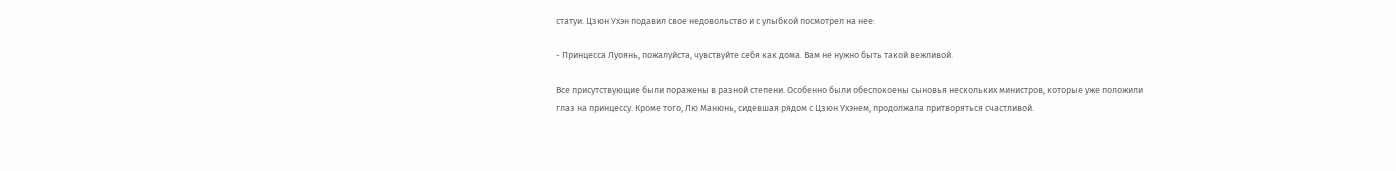статуи. Цзюн Ухэн подавил свое недовольство и с улыбкой посмотрел на нее:

- Принцесса Луоянь, пожалуйста, чувствуйте себя как дома. Вам не нужно быть такой вежливой.

Все присутствующие были поражены в разной степени. Особенно были обеспокоены сыновья нескольких министров, которые уже положили глаз на принцессу. Кроме того, Лю Манюнь, сидевшая рядом с Цзюн Ухэнем, продолжала притворяться счастливой.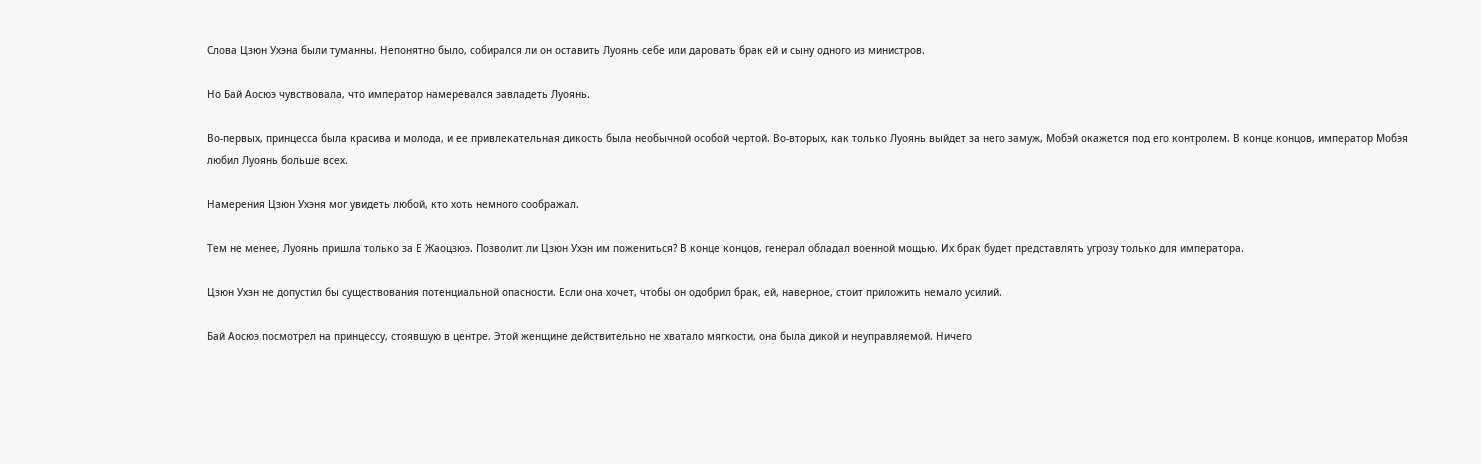Слова Цзюн Ухэна были туманны. Непонятно было, собирался ли он оставить Луоянь себе или даровать брак ей и сыну одного из министров.

Но Бай Аосюэ чувствовала, что император намеревался завладеть Луоянь.

Во-первых, принцесса была красива и молода, и ее привлекательная дикость была необычной особой чертой. Во-вторых, как только Луоянь выйдет за него замуж, Мобэй окажется под его контролем. В конце концов, император Мобэя любил Луоянь больше всех.

Намерения Цзюн Ухэня мог увидеть любой, кто хоть немного соображал.

Тем не менее, Луоянь пришла только за Е Жаоцзюэ. Позволит ли Цзюн Ухэн им пожениться? В конце концов, генерал обладал военной мощью. Их брак будет представлять угрозу только для императора.

Цзюн Ухэн не допустил бы существования потенциальной опасности. Если она хочет, чтобы он одобрил брак, ей, наверное, стоит приложить немало усилий.

Бай Аосюэ посмотрел на принцессу, стоявшую в центре. Этой женщине действительно не хватало мягкости, она была дикой и неуправляемой. Ничего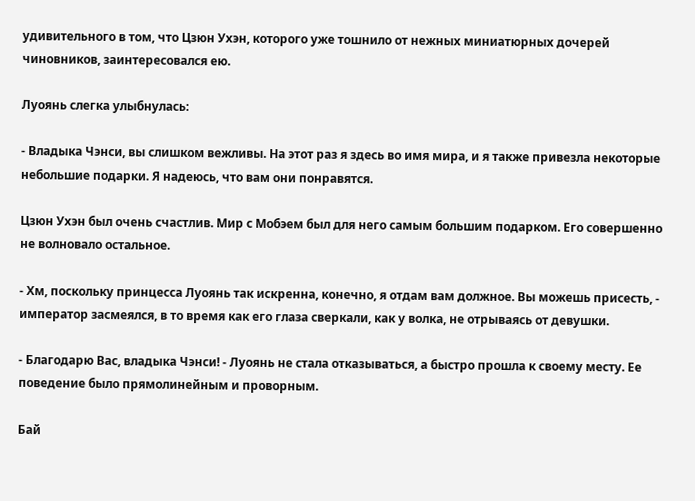удивительного в том, что Цзюн Ухэн, которого уже тошнило от нежных миниатюрных дочерей чиновников, заинтересовался ею.

Луоянь слегка улыбнулась:

- Владыка Чэнси, вы слишком вежливы. На этот раз я здесь во имя мира, и я также привезла некоторые небольшие подарки. Я надеюсь, что вам они понравятся.

Цзюн Ухэн был очень счастлив. Мир с Мобэем был для него самым большим подарком. Его совершенно не волновало остальное.

- Хм, поскольку принцесса Луоянь так искренна, конечно, я отдам вам должное. Вы можешь присесть, - император засмеялся, в то время как его глаза сверкали, как у волка, не отрываясь от девушки.

- Благодарю Вас, владыка Чэнси! - Луоянь не стала отказываться, а быстро прошла к своему месту. Ее поведение было прямолинейным и проворным.

Бай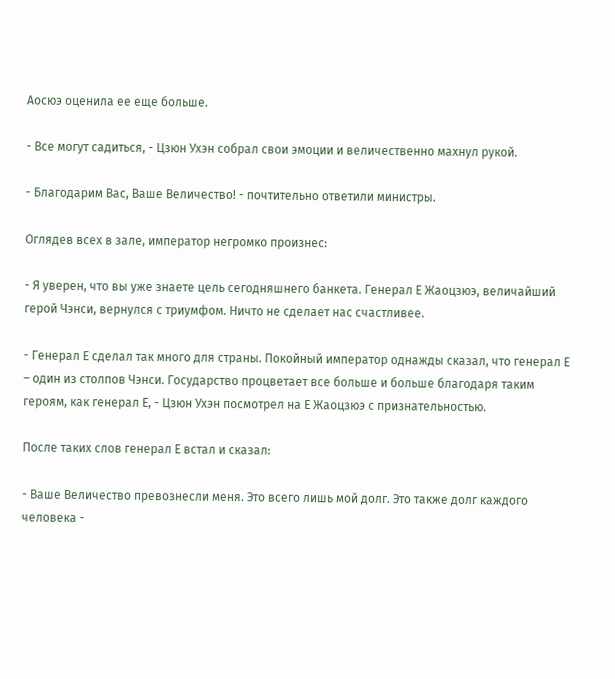Аосюэ оценила ее еще больше.

- Все могут садиться, - Цзюн Ухэн собрал свои эмоции и величественно махнул рукой.

- Благодарим Вас, Ваше Величество! - почтительно ответили министры.

Оглядев всех в зале, император негромко произнес:

- Я уверен, что вы уже знаете цель сегодняшнего банкета. Генерал Е Жаоцзюэ, величайший герой Чэнси, вернулся с триумфом. Ничто не сделает нас счастливее.

- Генерал Е сделал так много для страны. Покойный император однажды сказал, что генерал Е – один из столпов Чэнси. Государство процветает все больше и больше благодаря таким героям, как генерал Е, - Цзюн Ухэн посмотрел на Е Жаоцзюэ с признательностью.

После таких слов генерал Е встал и сказал:

- Ваше Величество превознесли меня. Это всего лишь мой долг. Это также долг каждого человека -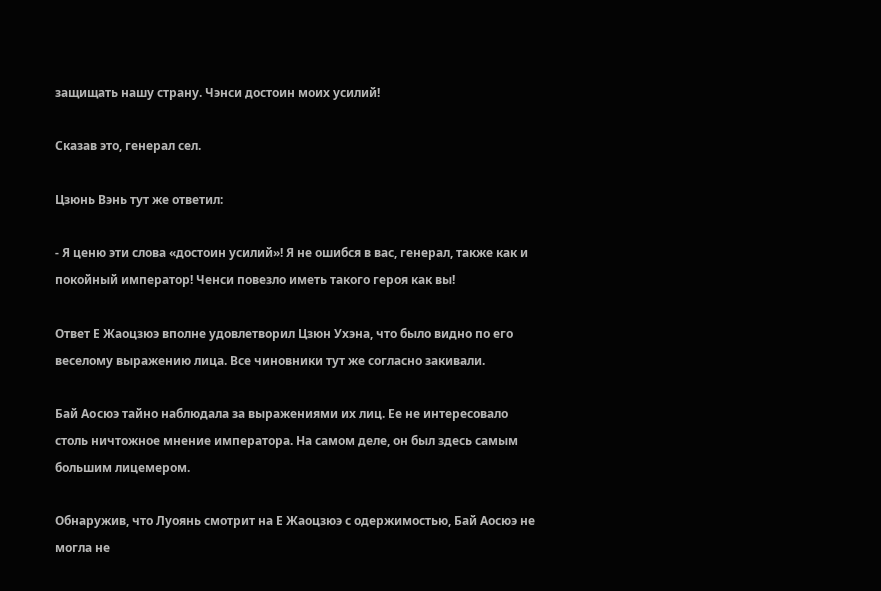защищать нашу страну. Чэнси достоин моих усилий!

Сказав это, генерал сел.

Цзюнь Вэнь тут же ответил:

- Я ценю эти слова «достоин усилий»! Я не ошибся в вас, генерал, также как и покойный император! Ченси повезло иметь такого героя как вы!

Ответ Е Жаоцзюэ вполне удовлетворил Цзюн Ухэна, что было видно по его веселому выражению лица. Все чиновники тут же согласно закивали.

Бай Aoсюэ тайно наблюдала за выражениями их лиц. Ее не интересовало столь ничтожное мнение императора. На самом деле, он был здесь самым большим лицемером.

Обнаружив, что Луоянь смотрит на Е Жаоцзюэ с одержимостью, Бай Аосюэ не могла не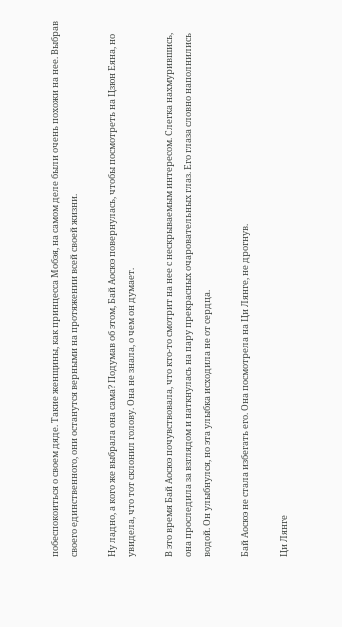побеспокоиться о своем дяде. Такие женщины, как принцесса Мобэя, на самом деле были очень похожи на нее. Выбрав своего единственного, они останутся верными на протяжении всей своей жизни.

Ну ладно, а кого же выбрала она сама? Подумав об этом, Бай Аосюэ повернулась, чтобы посмотреть на Цзюн Еяна, но увидела, что тот склонил голову. Она не знала, о чем он думает.

В это время Бай Аосюэ почувствовала, что кто-то смотрит на нее с нескрываемым интересом. Слегка нахмурившись, она проследила за взглядом и наткнулась на пару прекрасных очаровательных глаз. Его глаза словно наполнились водой. Он улыбнулся, но эта улыбка исходила не от сердца.

Бай Aoсюэ не стала избегать его. Она посмотрела на Ци Лянге, не дрогнув.

Ци Лянге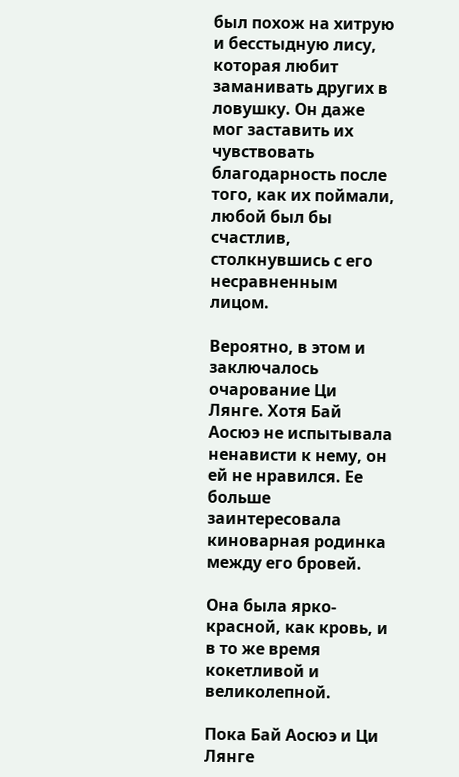был похож на хитрую и бесстыдную лису, которая любит заманивать других в ловушку. Он даже мог заставить их чувствовать благодарность после того, как их поймали, любой был бы счастлив, столкнувшись с его несравненным лицом.

Вероятно, в этом и заключалось очарование Ци Лянге. Хотя Бай Аосюэ не испытывала ненависти к нему, он ей не нравился. Ее больше заинтересовала киноварная родинка между его бровей.

Она была ярко-красной, как кровь, и в то же время кокетливой и великолепной.

Пока Бай Аосюэ и Ци Лянге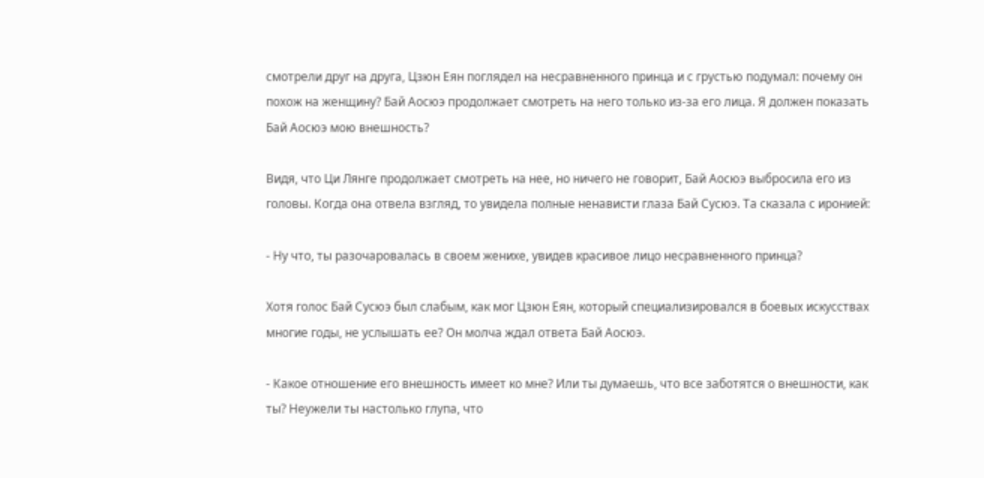смотрели друг на друга, Цзюн Еян поглядел на несравненного принца и с грустью подумал: почему он похож на женщину? Бай Aoсюэ продолжает смотреть на него только из-за его лица. Я должен показать Бай Aoсюэ мою внешность?

Видя, что Ци Лянге продолжает смотреть на нее, но ничего не говорит, Бай Аосюэ выбросила его из головы. Когда она отвела взгляд, то увидела полные ненависти глаза Бай Сусюэ. Та сказала с иронией:

- Ну что, ты разочаровалась в своем женихе, увидев красивое лицо несравненного принца?

Хотя голос Бай Сусюэ был слабым, как мог Цзюн Еян, который специализировался в боевых искусствах многие годы, не услышать ее? Он молча ждал ответа Бай Аосюэ.

- Какое отношение его внешность имеет ко мне? Или ты думаешь, что все заботятся о внешности, как ты? Неужели ты настолько глупа, что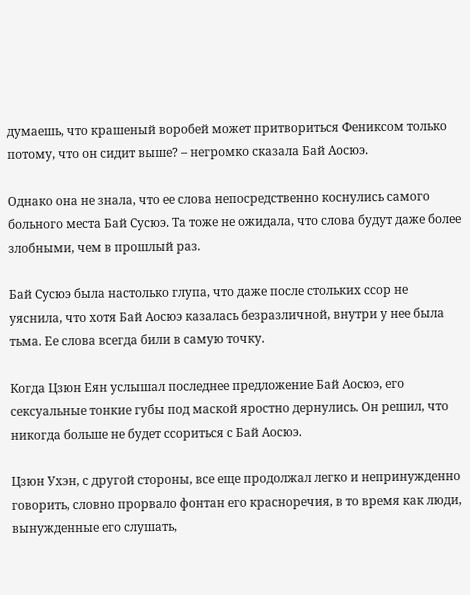думаешь, что крашеный воробей может притвориться Фениксом только потому, что он сидит выше? – негромко сказала Бай Aoсюэ.

Однако она не знала, что ее слова непосредственно коснулись самого больного места Бай Сусюэ. Та тоже не ожидала, что слова будут даже более злобными, чем в прошлый раз.

Бай Сусюэ была настолько глупа, что даже после стольких ссор не уяснила, что хотя Бай Аосюэ казалась безразличной, внутри у нее была тьма. Ее слова всегда били в самую точку.

Когда Цзюн Еян услышал последнее предложение Бай Аосюэ, его сексуальные тонкие губы под маской яростно дернулись. Он решил, что никогда больше не будет ссориться с Бай Аосюэ.

Цзюн Ухэн, с другой стороны, все еще продолжал легко и непринужденно говорить, словно прорвало фонтан его красноречия, в то время как люди, вынужденные его слушать,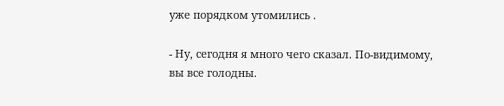уже порядком утомились .

- Ну, сегодня я много чего сказал. По-видимому, вы все голодны.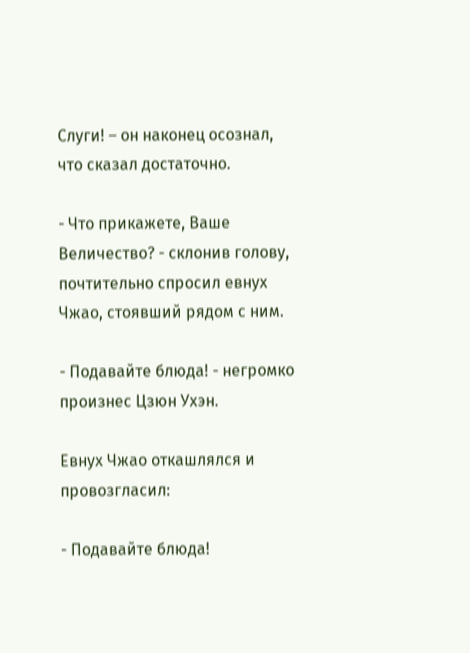Слуги! – он наконец осознал, что сказал достаточно.

- Что прикажете, Ваше Величество? - склонив голову, почтительно спросил евнух Чжао, стоявший рядом с ним.

- Подавайте блюда! - негромко произнес Цзюн Ухэн.

Евнух Чжао откашлялся и провозгласил:

- Подавайте блюда!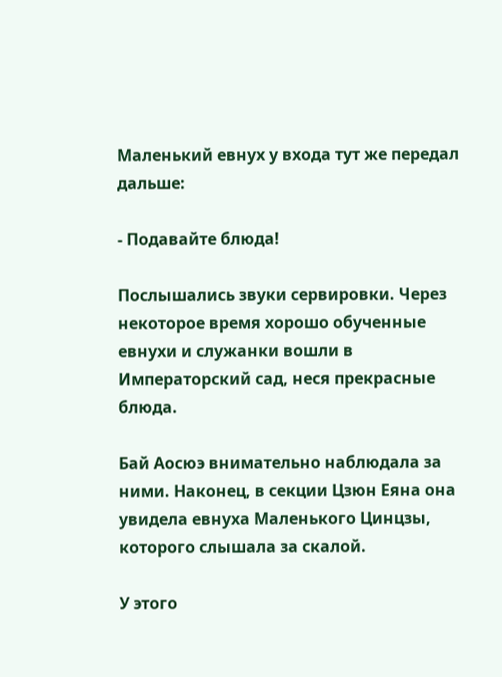Маленький евнух у входа тут же передал дальше:

- Подавайте блюда!

Послышались звуки сервировки. Через некоторое время хорошо обученные евнухи и служанки вошли в Императорский сад, неся прекрасные блюда.

Бай Aoсюэ внимательно наблюдала за ними. Наконец, в секции Цзюн Еяна она увидела евнуха Маленького Цинцзы, которого слышала за скалой.

У этого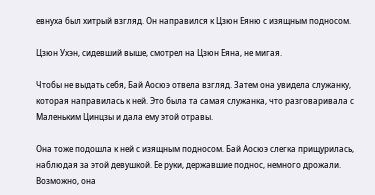евнуха был хитрый взгляд. Он направился к Цзюн Еяню с изящным подносом.

Цзюн Ухэн, сидевший выше, смотрел на Цзюн Еяна, не мигая.

Чтобы не выдать себя, Бай Аосюэ отвела взгляд. Затем она увидела служанку, которая направилась к ней. Это была та самая служанка, что разговаривала с Маленьким Цинцзы и дала ему этой отравы.

Она тоже подошла к ней с изящным подносом. Бай Аосюэ слегка прищурилась, наблюдая за этой девушкой. Ее руки, державшие поднос, немного дрожали. Возможно, она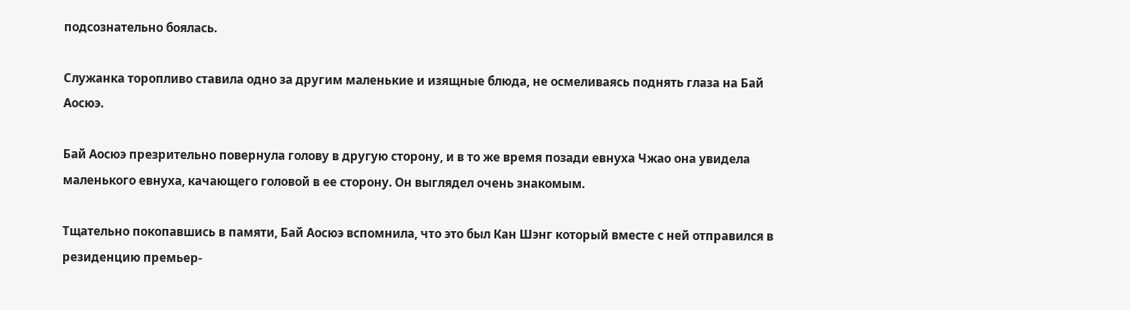подсознательно боялась.

Служанка торопливо ставила одно за другим маленькие и изящные блюда, не осмеливаясь поднять глаза на Бай Аосюэ.

Бай Аосюэ презрительно повернула голову в другую сторону, и в то же время позади евнуха Чжао она увидела маленького евнуха, качающего головой в ее сторону. Он выглядел очень знакомым.

Тщательно покопавшись в памяти, Бай Аосюэ вспомнила, что это был Кан Шэнг который вместе с ней отправился в резиденцию премьер-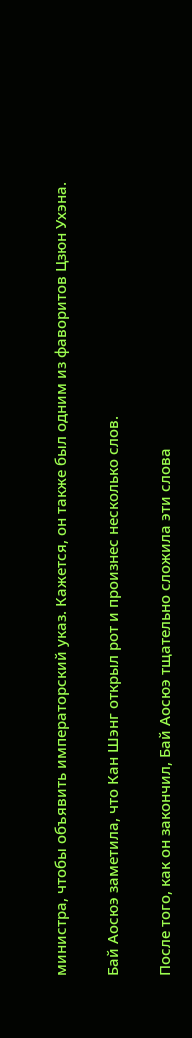министра, чтобы объявить императорский указ. Кажется, он также был одним из фаворитов Цзюн Ухэна.

Бай Аосюэ заметила, что Кан Шэнг открыл рот и произнес несколько слов.

После того, как он закончил, Бай Аосюэ тщательно сложила эти слова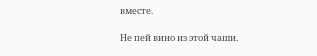вместе.

Не пей вино из этой чаши.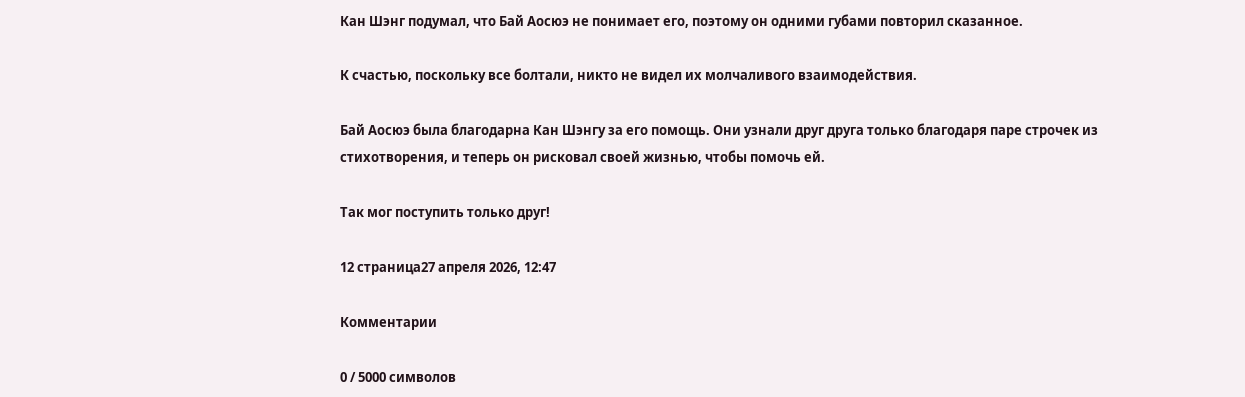Кан Шэнг подумал, что Бай Аосюэ не понимает его, поэтому он одними губами повторил сказанное.

К счастью, поскольку все болтали, никто не видел их молчаливого взаимодействия.

Бай Аосюэ была благодарна Кан Шэнгу за его помощь. Они узнали друг друга только благодаря паре строчек из стихотворения, и теперь он рисковал своей жизнью, чтобы помочь ей.

Так мог поступить только друг!

12 страница27 апреля 2026, 12:47

Комментарии

0 / 5000 символов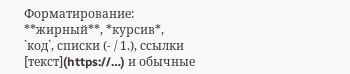Форматирование: **жирный**, *курсив*, `код`, списки (- / 1.), ссылки [текст](https://…) и обычные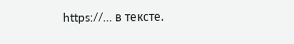https://… в тексте.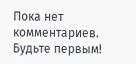Пока нет комментариев. Будьте первым!